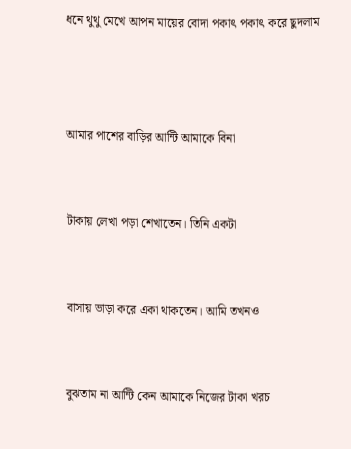ধনে থুথু মেখে আপন মায়ের বোদা পকাৎ পকাৎ করে ছুদলাম



আমার পাশের বাড়ির আন্টি আমাকে বিনা


টাকায় লেখা পড়া শেখাতেন। তিনি একটা


বাসায় ভাড়া করে একা থাকতেন। আমি তখনও


বুঝতাম না আন্টি কেন আমাকে নিজের টাকা খরচ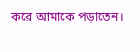করে আমাকে পড়াতেন।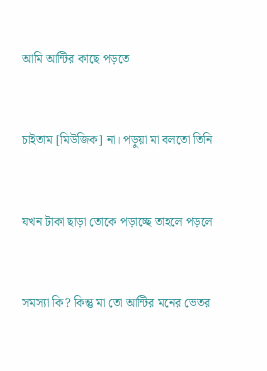আমি আন্টির কাছে পড়তে


চাইতাম [মিউজিক] না। পড়ুয়া মা বলতো তিনি


যখন টাকা ছাড়া তোকে পড়াচ্ছে তাহলে পড়লে


সমস্যা কি? কিন্তু মা তো আন্টির মনের ভেতর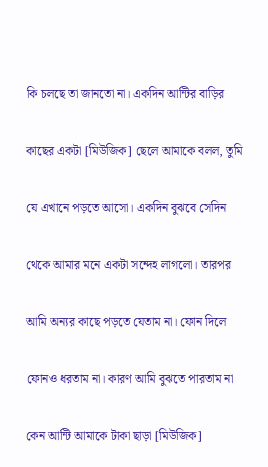কি চলছে তা জানতো না। একদিন আন্টির বাড়ির


কাছের একটা [মিউজিক] ছেলে আমাকে বলল, তুমি


যে এখানে পড়তে আসো। একদিন বুঝবে সেদিন


থেকে আমার মনে একটা সন্দেহ লাগলো। তারপর


আমি অন্যর কাছে পড়তে যেতাম না। ফোন দিলে


ফোনও ধরতাম না। কারণ আমি বুঝতে পারতাম না


কেন আন্টি আমাকে টাকা ছাড়া [মিউজিক]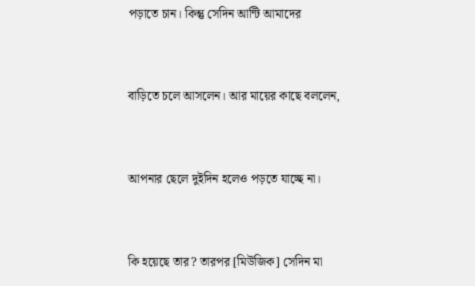পড়াতে চান। কিন্তু সেদিন আন্টি আমাদের


বাড়িতে চলে আসলেন। আর মায়ের কাছে বললেন,


আপনার ছেলে দুইদিন হলেও পড়তে যাচ্ছে না।


কি হয়েছে তার? তারপর [মিউজিক] সেদিন মা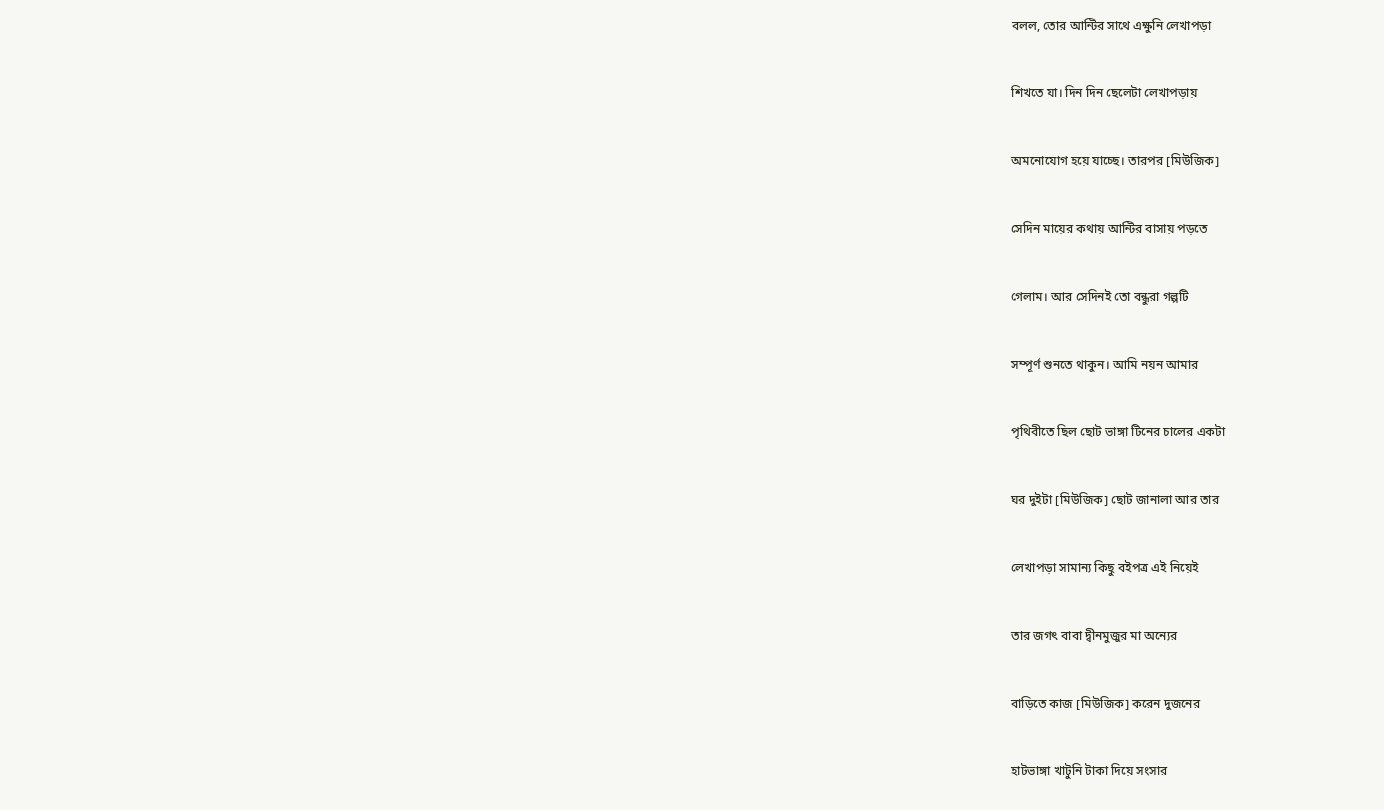বলল, তোর আন্টির সাথে এক্ষুনি লেখাপড়া


শিখতে যা। দিন দিন ছেলেটা লেখাপড়ায়


অমনোযোগ হয়ে যাচ্ছে। তারপর [মিউজিক]


সেদিন মায়ের কথায় আন্টির বাসায় পড়তে


গেলাম। আর সেদিনই তো বন্ধুরা গল্পটি


সম্পূর্ণ শুনতে থাকুন। আমি নয়ন আমার


পৃথিবীতে ছিল ছোট ভাঙ্গা টিনের চালের একটা


ঘর দুইটা [মিউজিক] ছোট জানালা আর তার


লেখাপড়া সামান্য কিছু বইপত্র এই নিয়েই


তার জগৎ বাবা দ্বীনমুজুর মা অন্যের


বাড়িতে কাজ [মিউজিক] করেন দুজনের


হাটভাঙ্গা খাটুনি টাকা দিয়ে সংসার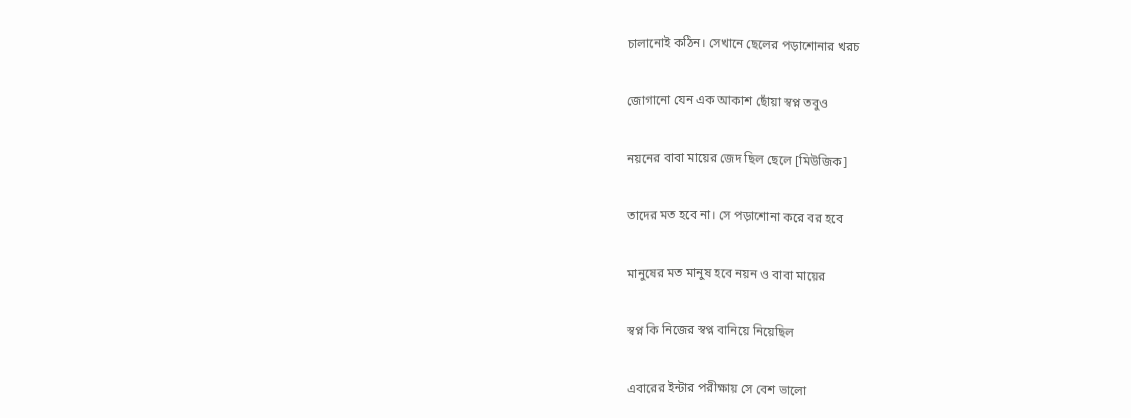চালানোই কঠিন। সেখানে ছেলের পড়াশোনার খরচ


জোগানো যেন এক আকাশ ছোঁয়া স্বপ্ন তবুও


নয়নের বাবা মায়ের জেদ ছিল ছেলে [মিউজিক]


তাদের মত হবে না। সে পড়াশোনা করে বর হবে


মানুষের মত মানুষ হবে নয়ন ও বাবা মায়ের


স্বপ্ন কি নিজের স্বপ্ন বানিয়ে নিয়েছিল


এবারের ইন্টার পরীক্ষায় সে বেশ ভালো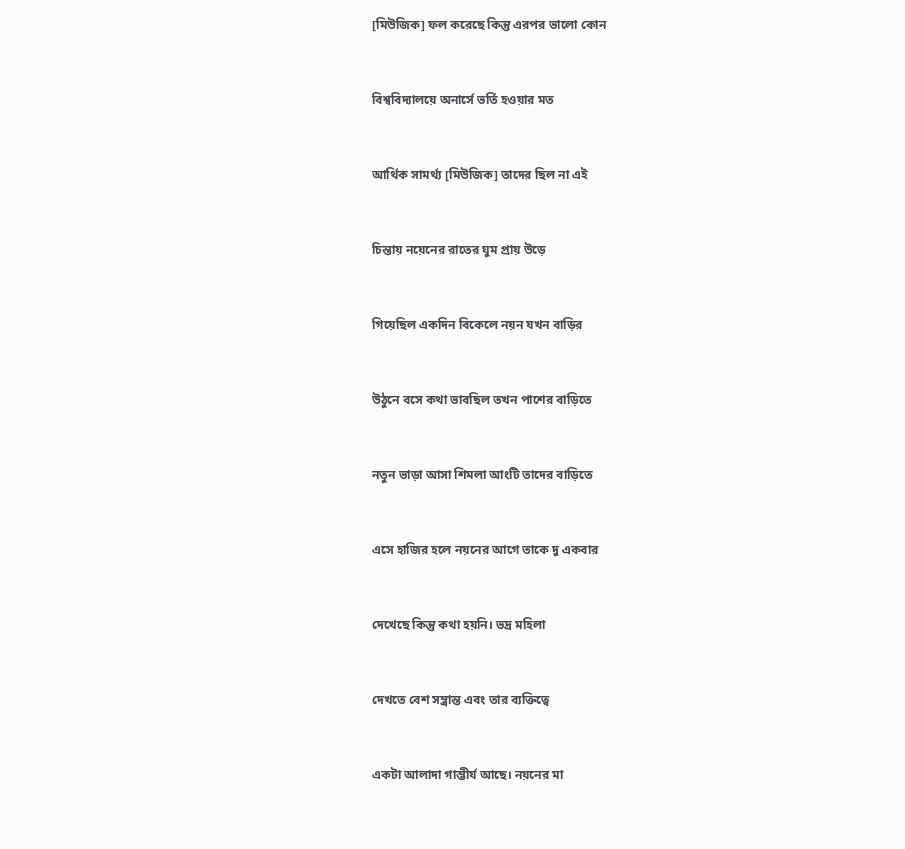[মিউজিক] ফল করেছে কিন্তু এরপর ভালো কোন


বিশ্ববিদ্যালয়ে অনার্সে ভর্তি হওয়ার মত


আর্থিক সামর্থ্য [মিউজিক] তাদের ছিল না এই


চিন্তায় নয়েনের রাতের ঘুম প্রায় উড়ে


গিয়েছিল একদিন বিকেলে নয়ন যখন বাড়ির


উঠুনে বসে কথা ভাবছিল তখন পাশের বাড়িতে


নতুন ভাড়া আসা শিমলা আংটি তাদের বাড়িতে


এসে হাজির হলে নয়নের আগে তাকে দু একবার


দেখেছে কিন্তু কথা হয়নি। ভদ্র মহিলা


দেখতে বেশ সম্ভ্রান্ত এবং তার ব্যক্তিত্বে


একটা আলাদা গাম্ভীর্য আছে। নয়নের মা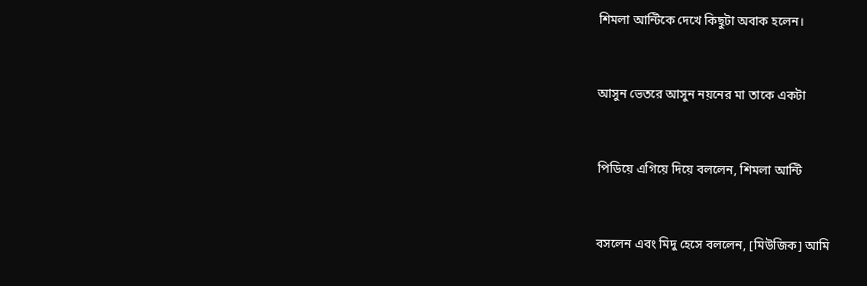শিমলা আন্টিকে দেখে কিছুটা অবাক হলেন।


আসুন ভেতরে আসুন নয়নের মা তাকে একটা


পিডিয়ে এগিয়ে দিয়ে বললেন, শিমলা আন্টি


বসলেন এবং মিদু হেসে বললেন, [মিউজিক] আমি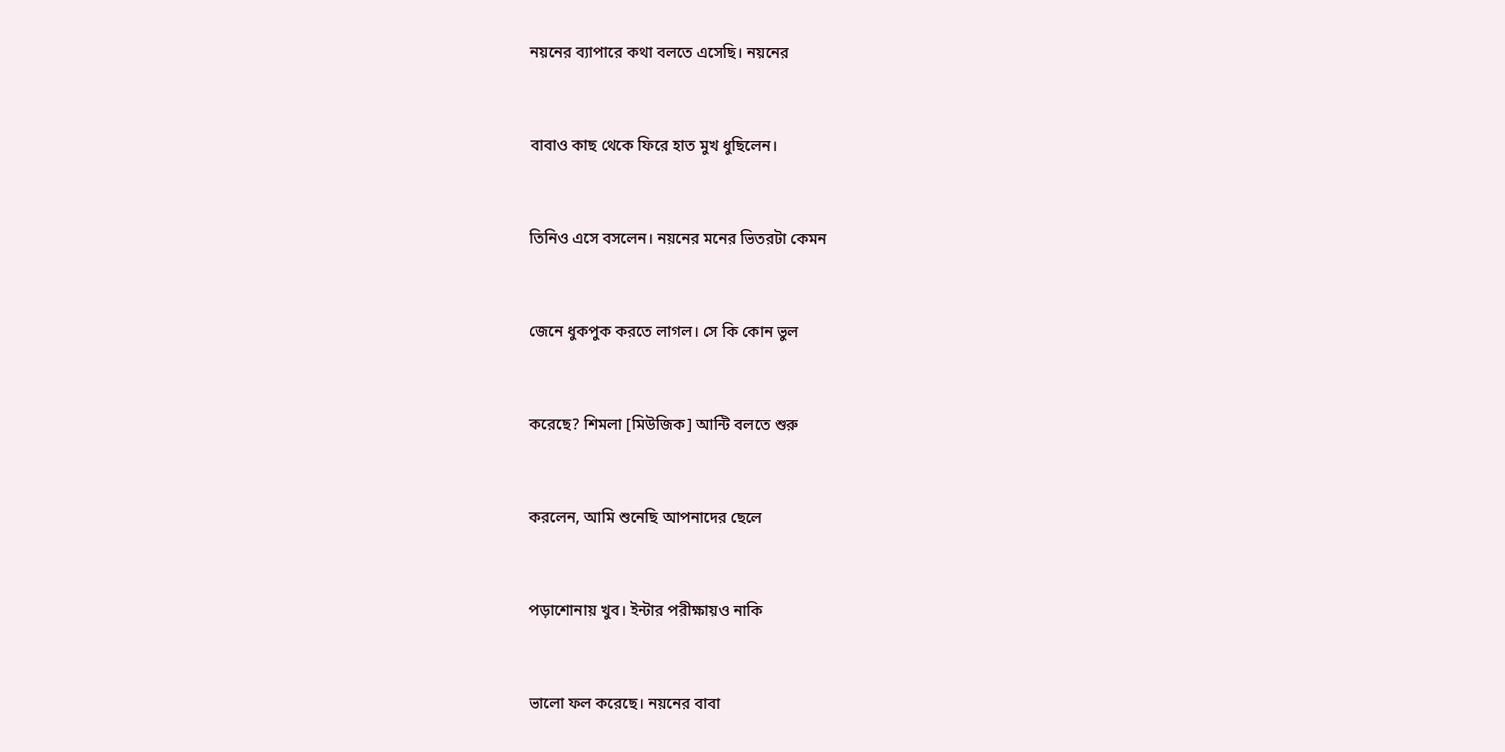নয়নের ব্যাপারে কথা বলতে এসেছি। নয়নের


বাবাও কাছ থেকে ফিরে হাত মুখ ধুছিলেন।


তিনিও এসে বসলেন। নয়নের মনের ভিতরটা কেমন


জেনে ধুকপুক করতে লাগল। সে কি কোন ভুল


করেছে? শিমলা [মিউজিক] আন্টি বলতে শুরু


করলেন, আমি শুনেছি আপনাদের ছেলে


পড়াশোনায় খুব। ইন্টার পরীক্ষায়ও নাকি


ভালো ফল করেছে। নয়নের বাবা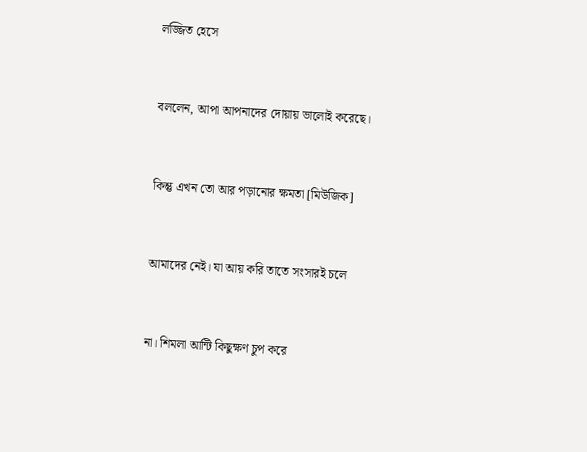লজ্জিত হেসে


বললেন, আপা আপনাদের দোয়ায় ভালোই করেছে।


কিন্তু এখন তো আর পড়ানোর ক্ষমতা [মিউজিক]


আমাদের নেই। যা আয় করি তাতে সংসারই চলে


না। শিমলা আন্টি কিছুক্ষণ চুপ করে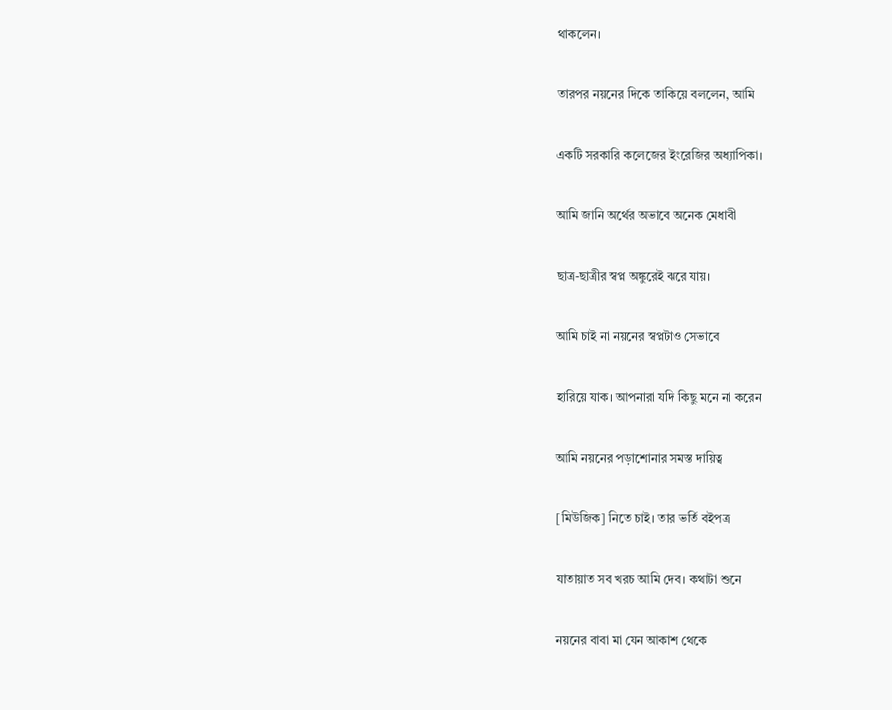থাকলেন।


তারপর নয়নের দিকে তাকিয়ে বললেন, আমি


একটি সরকারি কলেজের ইংরেজির অধ্যাপিকা।


আমি জানি অর্থের অভাবে অনেক মেধাবী


ছাত্র-ছাত্রীর স্বপ্ন অঙ্কুরেই ঝরে যায়।


আমি চাই না নয়নের স্বপ্নটাও সেভাবে


হারিয়ে যাক। আপনারা যদি কিছু মনে না করেন


আমি নয়নের পড়াশোনার সমস্ত দায়িত্ব


[মিউজিক] নিতে চাই। তার ভর্তি বইপত্র


যাতায়াত সব খরচ আমি দেব। কথাটা শুনে


নয়নের বাবা মা যেন আকাশ থেকে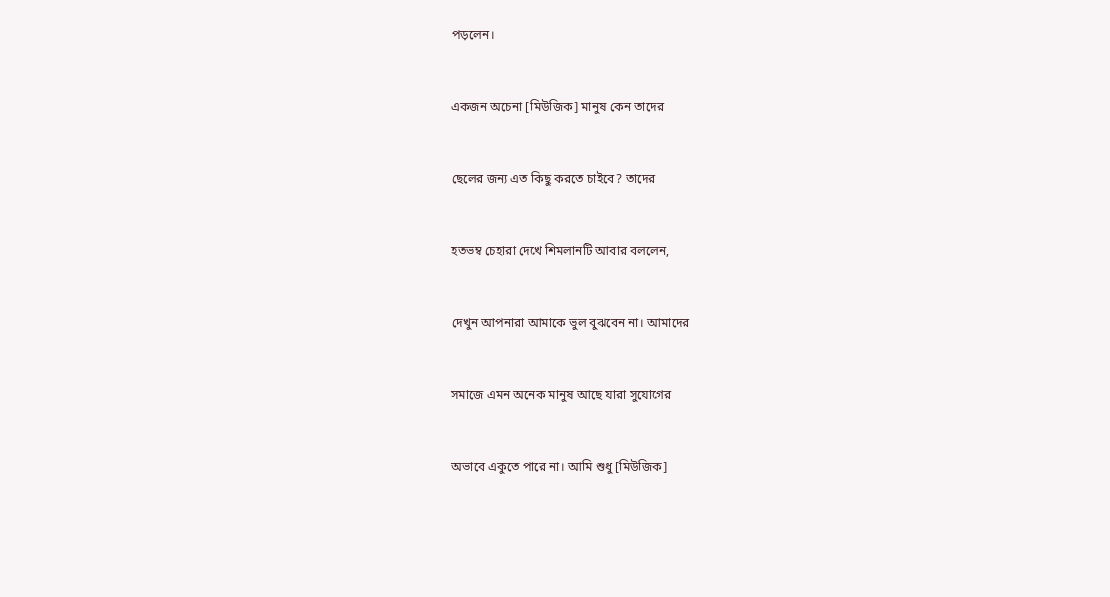পড়লেন।


একজন অচেনা [মিউজিক] মানুষ কেন তাদের


ছেলের জন্য এত কিছু করতে চাইবে? তাদের


হতভম্ব চেহারা দেখে শিমলানটি আবার বললেন,


দেখুন আপনারা আমাকে ভুল বুঝবেন না। আমাদের


সমাজে এমন অনেক মানুষ আছে যারা সুযোগের


অভাবে একুতে পারে না। আমি শুধু [মিউজিক]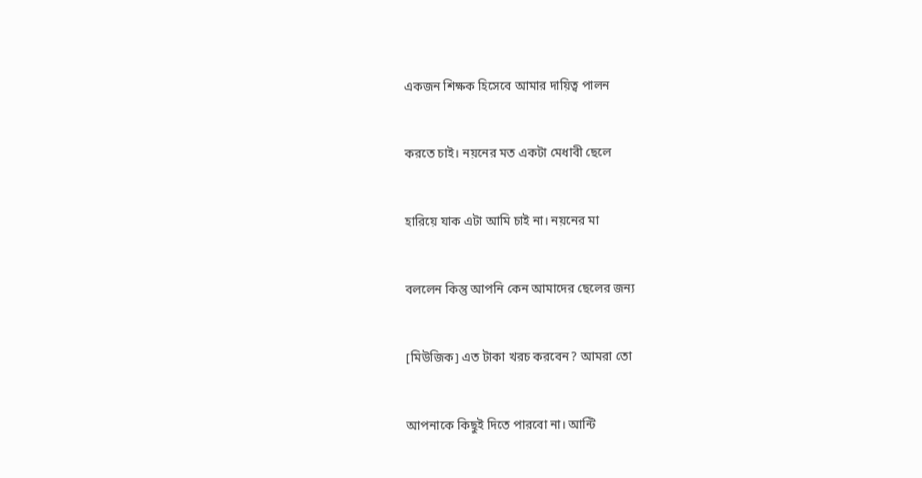একজন শিক্ষক হিসেবে আমার দায়িত্ব পালন


করতে চাই। নয়নের মত একটা মেধাবী ছেলে


হারিয়ে যাক এটা আমি চাই না। নয়নের মা


বললেন কিন্তু আপনি কেন আমাদের ছেলের জন্য


[মিউজিক] এত টাকা খরচ করবেন? আমরা তো


আপনাকে কিছুই দিতে পারবো না। আন্টি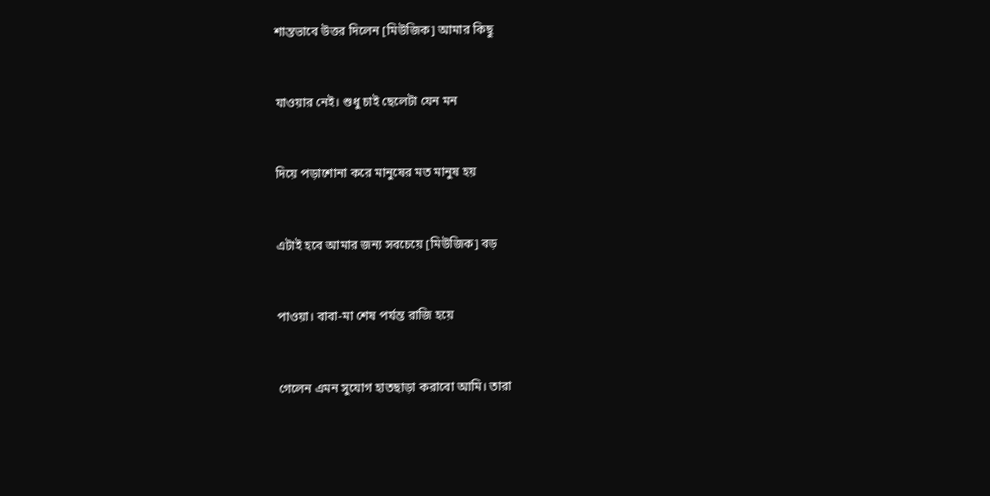শান্তভাবে উত্তর দিলেন [মিউজিক] আমার কিছু


যাওয়ার নেই। শুধু চাই ছেলেটা যেন মন


দিয়ে পড়াশোনা করে মানুষের মত মানুষ হয়


এটাই হবে আমার জন্য সবচেয়ে [মিউজিক] বড়


পাওয়া। বাবা-মা শেষ পর্যন্ত রাজি হয়ে


গেলেন এমন সুযোগ হাতছাড়া করাবো আমি। তারা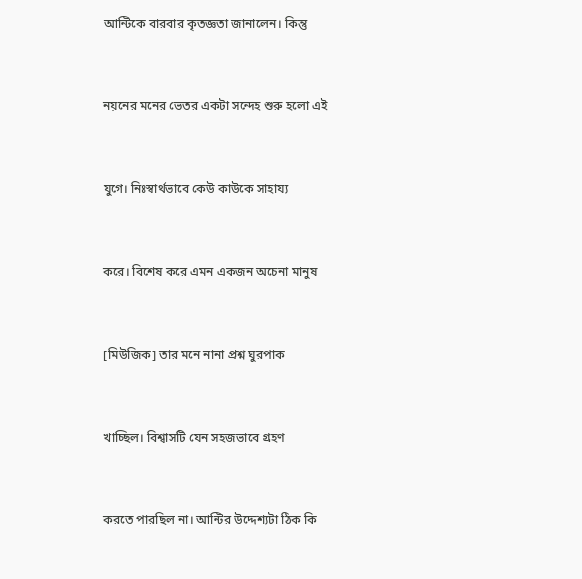আন্টিকে বারবার কৃতজ্ঞতা জানালেন। কিন্তু


নয়নের মনের ভেতর একটা সন্দেহ শুরু হলো এই


যুগে। নিঃস্বার্থভাবে কেউ কাউকে সাহায্য


করে। বিশেষ করে এমন একজন অচেনা মানুষ


[মিউজিক] তার মনে নানা প্রশ্ন ঘুরপাক


খাচ্ছিল। বিশ্বাসটি যেন সহজভাবে গ্রহণ


করতে পারছিল না। আন্টির উদ্দেশ্যটা ঠিক কি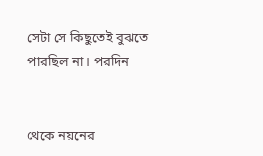সেটা সে কিছুতেই বুঝতে পারছিল না। পরদিন


থেকে নয়নের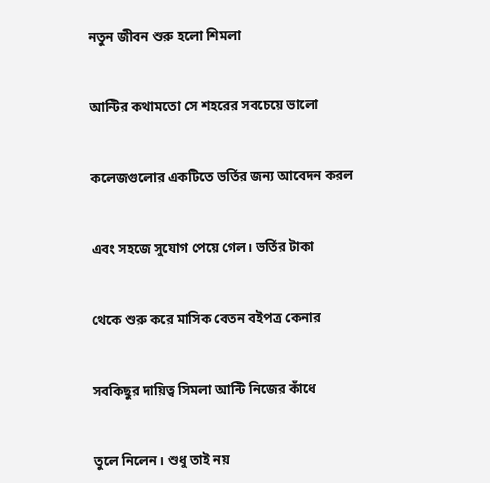নতুন জীবন শুরু হলো শিমলা


আন্টির কথামতো সে শহরের সবচেয়ে ভালো


কলেজগুলোর একটিতে ভর্তির জন্য আবেদন করল


এবং সহজে সুযোগ পেয়ে গেল। ভর্তির টাকা


থেকে শুরু করে মাসিক বেতন বইপত্র কেনার


সবকিছুর দায়িত্ব সিমলা আন্টি নিজের কাঁধে


তুলে নিলেন। শুধু তাই নয়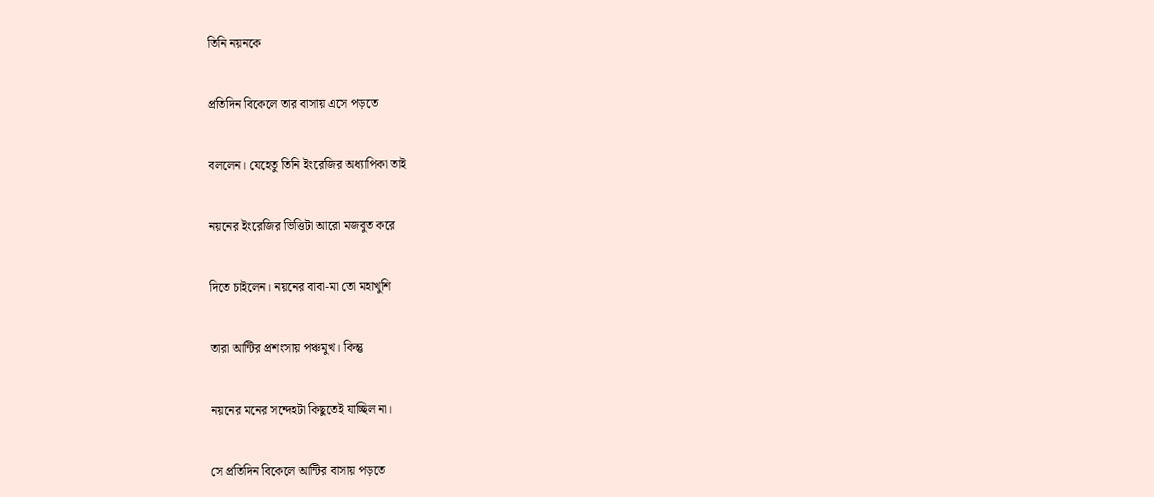তিনি নয়নকে


প্রতিদিন বিকেলে তার বাসায় এসে পড়তে


বললেন। যেহেতু তিনি ইংরেজির অধ্যাপিকা তাই


নয়নের ইংরেজির ভিত্তিটা আরো মজবুত করে


দিতে চাইলেন। নয়নের বাবা-মা তো মহাখুশি


তারা আন্টির প্রশংসায় পঞ্চমুখ। কিন্তু


নয়নের মনের সন্দেহটা কিছুতেই যাচ্ছিল না।


সে প্রতিদিন বিকেলে আন্টির বাসায় পড়তে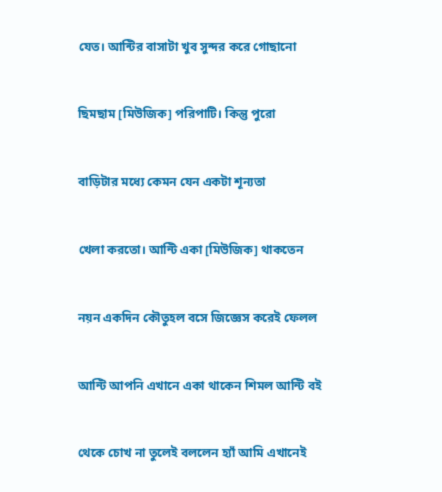যেত। আন্টির বাসাটা খুব সুন্দর করে গোছানো


ছিমছাম [মিউজিক] পরিপাটি। কিন্তু পুরো


বাড়িটার মধ্যে কেমন যেন একটা শূন্যতা


খেলা করতো। আন্টি একা [মিউজিক] থাকতেন


নয়ন একদিন কৌতুহল বসে জিজ্ঞেস করেই ফেলল


আন্টি আপনি এখানে একা থাকেন শিমল আন্টি বই


থেকে চোখ না তুলেই বললেন হ্যাঁ আমি এখানেই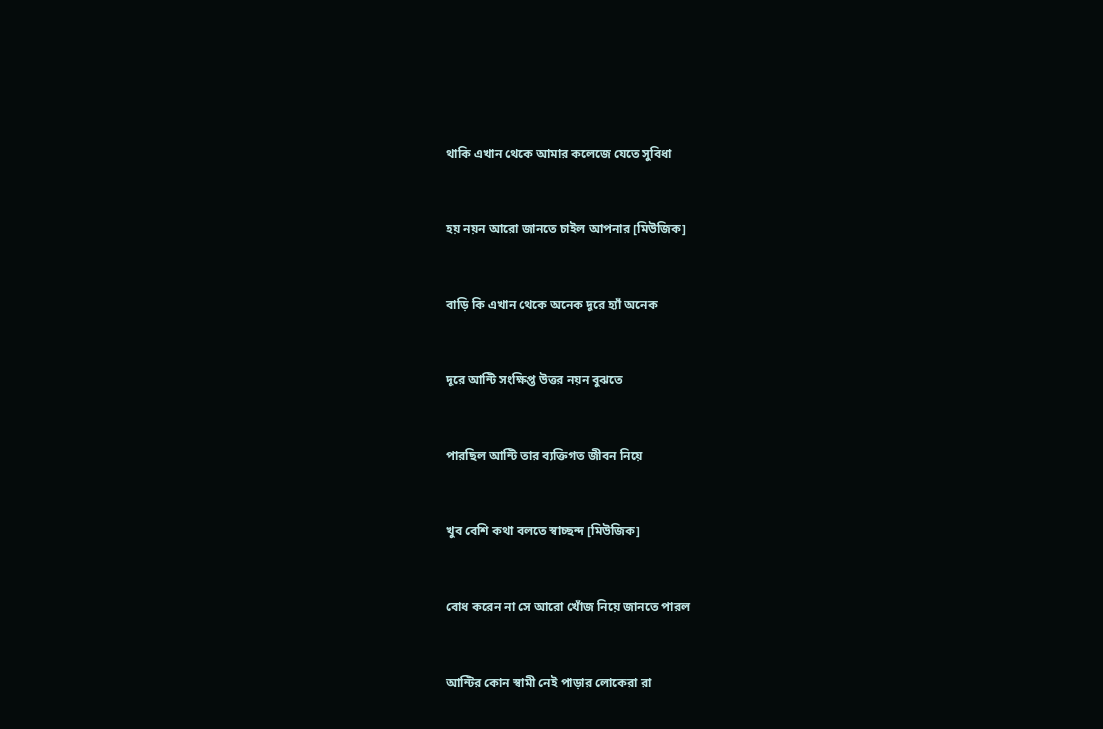থাকি এখান থেকে আমার কলেজে যেতে সুবিধা


হয় নয়ন আরো জানতে চাইল আপনার [মিউজিক]


বাড়ি কি এখান থেকে অনেক দূরে হ্যাঁ অনেক


দূরে আন্টি সংক্ষিপ্ত উত্তর নয়ন বুঝতে


পারছিল আন্টি তার ব্যক্তিগত জীবন নিয়ে


খুব বেশি কথা বলতে স্বাচ্ছন্দ [মিউজিক]


বোধ করেন না সে আরো খোঁজ নিয়ে জানতে পারল


আন্টির কোন স্বামী নেই পাড়ার লোকেরা রা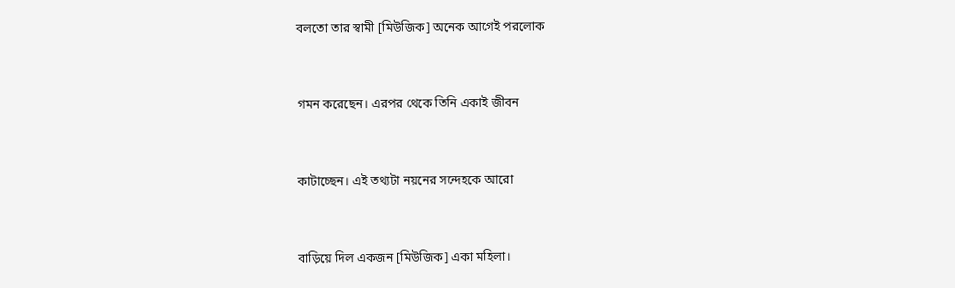বলতো তার স্বামী [মিউজিক] অনেক আগেই পরলোক


গমন করেছেন। এরপর থেকে তিনি একাই জীবন


কাটাচ্ছেন। এই তথ্যটা নয়নের সন্দেহকে আরো


বাড়িয়ে দিল একজন [মিউজিক] একা মহিলা।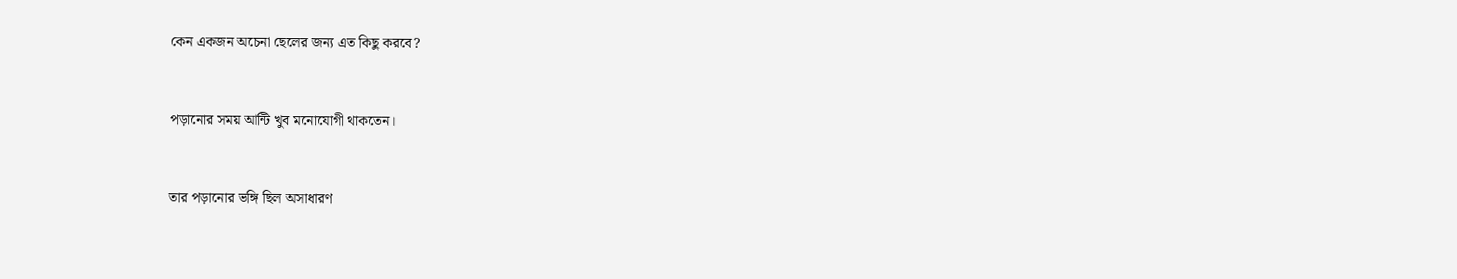কেন একজন অচেনা ছেলের জন্য এত কিছু করবে?


পড়ানোর সময় আন্টি খুব মনোযোগী থাকতেন।


তার পড়ানোর ভঙ্গি ছিল অসাধারণ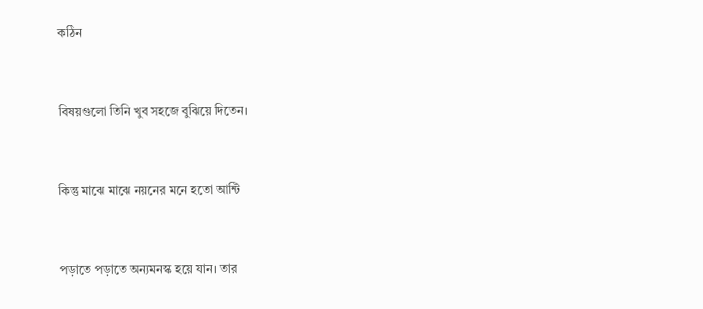কঠিন


বিষয়গুলো তিনি খুব সহজে বুঝিয়ে দিতেন।


কিন্তু মাঝে মাঝে নয়নের মনে হতো আন্টি


পড়াতে পড়াতে অন্যমনস্ক হয়ে যান। তার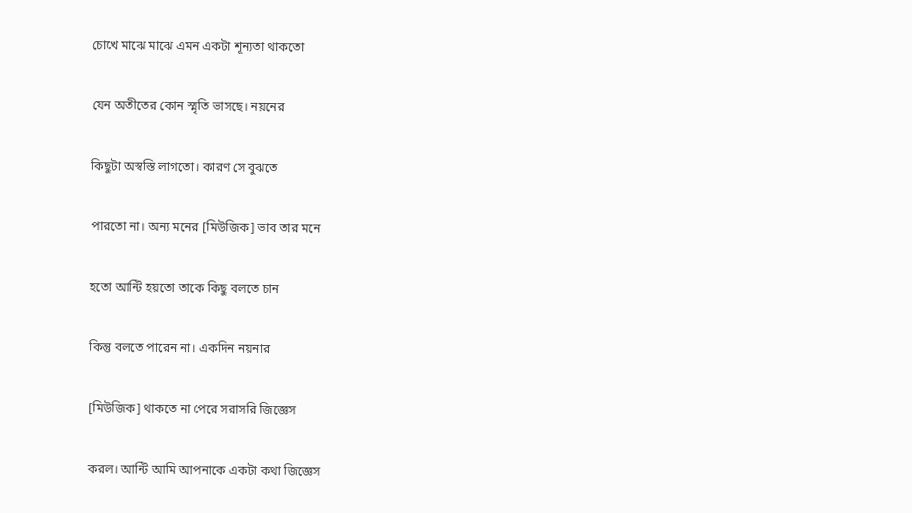চোখে মাঝে মাঝে এমন একটা শূন্যতা থাকতো


যেন অতীতের কোন স্মৃতি ভাসছে। নয়নের


কিছুটা অস্বস্তি লাগতো। কারণ সে বুঝতে


পারতো না। অন্য মনের [মিউজিক] ভাব তার মনে


হতো আন্টি হয়তো তাকে কিছু বলতে চান


কিন্তু বলতে পারেন না। একদিন নয়নার


[মিউজিক] থাকতে না পেরে সরাসরি জিজ্ঞেস


করল। আন্টি আমি আপনাকে একটা কথা জিজ্ঞেস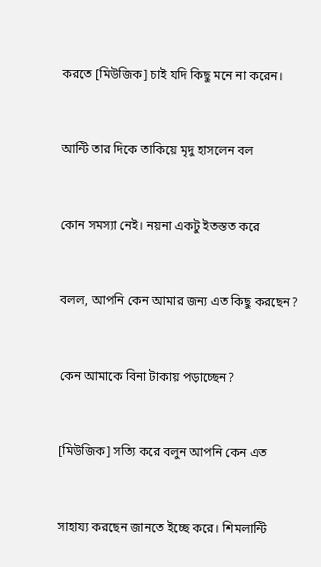করতে [মিউজিক] চাই যদি কিছু মনে না করেন।


আন্টি তার দিকে তাকিয়ে মৃদু হাসলেন বল


কোন সমস্যা নেই। নয়না একটু ইতস্তত করে


বলল, আপনি কেন আমার জন্য এত কিছু করছেন?


কেন আমাকে বিনা টাকায় পড়াচ্ছেন?


[মিউজিক] সত্যি করে বলুন আপনি কেন এত


সাহায্য করছেন জানতে ইচ্ছে করে। শিমলান্টি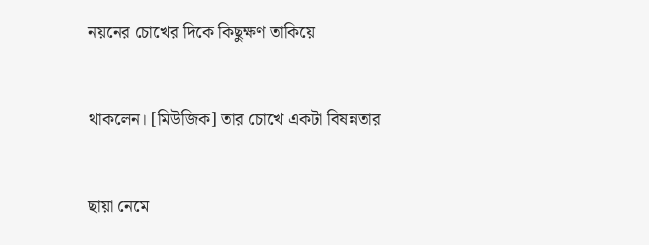নয়নের চোখের দিকে কিছুক্ষণ তাকিয়ে


থাকলেন। [মিউজিক] তার চোখে একটা বিষন্নতার


ছায়া নেমে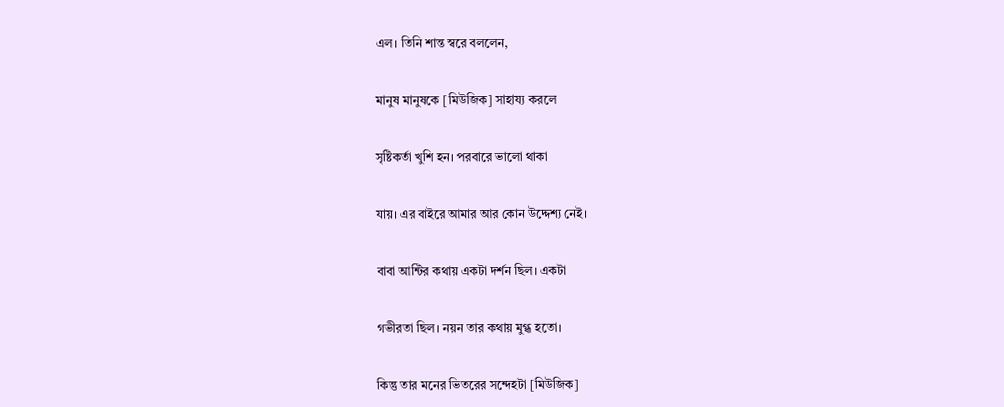এল। তিনি শান্ত স্বরে বললেন,


মানুষ মানুষকে [মিউজিক] সাহায্য করলে


সৃষ্টিকর্তা খুশি হন। পরবারে ভালো থাকা


যায়। এর বাইরে আমার আর কোন উদ্দেশ্য নেই।


বাবা আন্টির কথায় একটা দর্শন ছিল। একটা


গভীরতা ছিল। নয়ন তার কথায় মুগ্ধ হতো।


কিন্তু তার মনের ভিতরের সন্দেহটা [মিউজিক]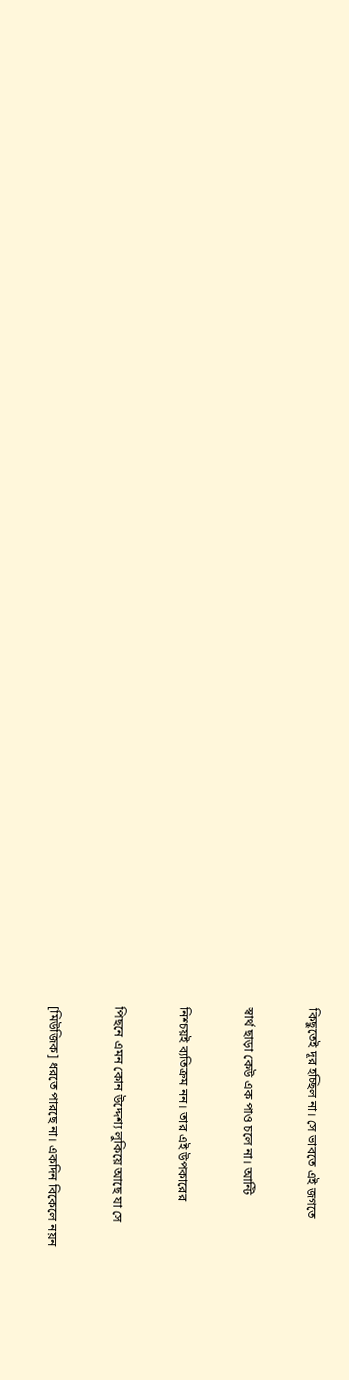কিছুতেই দূর হচ্ছিল না। সে ভাবতে এই জগতে


স্বার্থ ছাড়া কেউ এক পাও চলে না। আন্টি


নিশ্চয়ই ব্যতিক্রম নন। তার এই উপকারের


পিছনে এমন কোন উদ্দেশ্য লুকিয়ে আছে যা সে


[মিউজিক] ধরতে পারছে না। একদিন বিকেলে নয়ন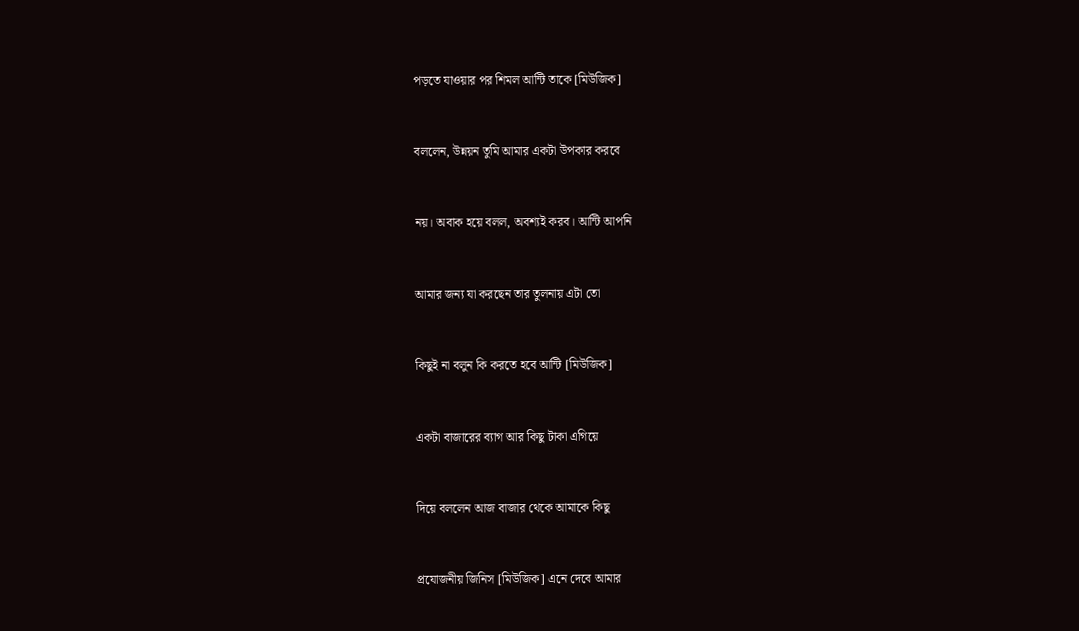পড়তে যাওয়ার পর শিমল আন্টি তাকে [মিউজিক]


বললেন, উন্নয়ন তুমি আমার একটা উপকার করবে


নয়। অবাক হয়ে বলল, অবশ্যই করব। আন্টি আপনি


আমার জন্য যা করছেন তার তুলনায় এটা তো


কিছুই না বলুন কি করতে হবে আন্টি [মিউজিক]


একটা বাজারের ব্যাগ আর কিছু টাকা এগিয়ে


দিয়ে বললেন আজ বাজার থেকে আমাকে কিছু


প্রযোজনীয় জিনিস [মিউজিক] এনে দেবে আমার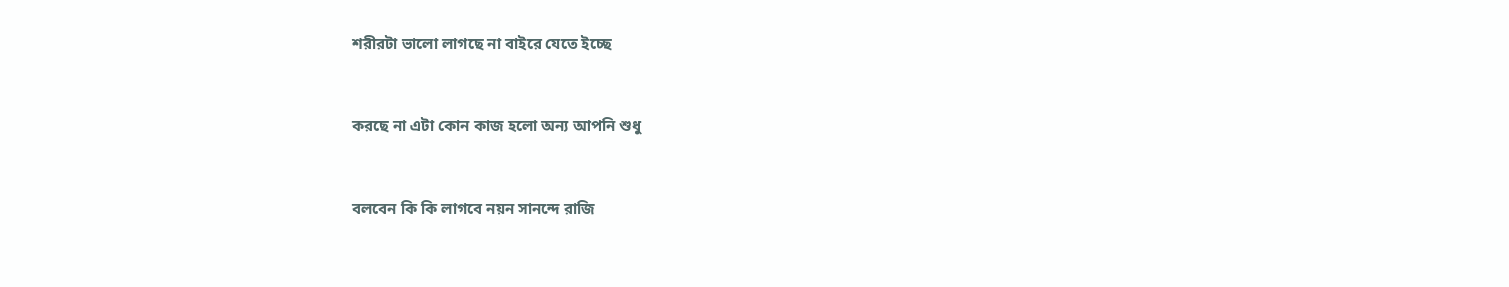শরীরটা ভালো লাগছে না বাইরে যেতে ইচ্ছে


করছে না এটা কোন কাজ হলো অন্য আপনি শুধু


বলবেন কি কি লাগবে নয়ন সানন্দে রাজি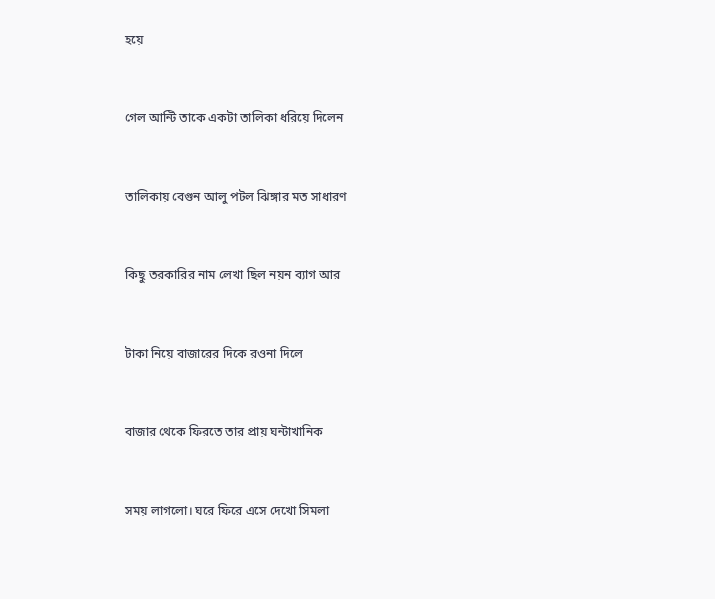হয়ে


গেল আন্টি তাকে একটা তালিকা ধরিয়ে দিলেন


তালিকায় বেগুন আলু পটল ঝিঙ্গার মত সাধারণ


কিছু তরকারির নাম লেখা ছিল নয়ন ব্যাগ আর


টাকা নিয়ে বাজারের দিকে রওনা দিলে


বাজার থেকে ফিরতে তার প্রায় ঘন্টাখানিক


সময় লাগলো। ঘরে ফিরে এসে দেখো সিমলা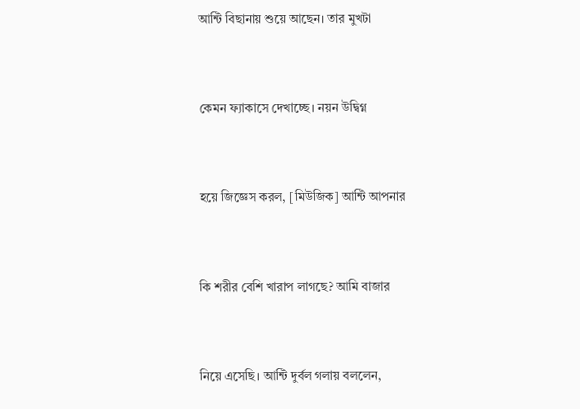আন্টি বিছানায় শুয়ে আছেন। তার মুখটা


কেমন ফ্যাকাসে দেখাচ্ছে। নয়ন উদ্বিগ্ন


হয়ে জিজ্ঞেস করল, [মিউজিক] আন্টি আপনার


কি শরীর বেশি খারাপ লাগছে? আমি বাজার


নিয়ে এসেছি। আন্টি দুর্বল গলায় বললেন,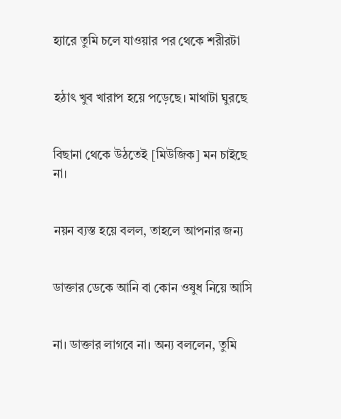হ্যারে তুমি চলে যাওয়ার পর থেকে শরীরটা


হঠাৎ খুব খারাপ হয়ে পড়েছে। মাথাটা ঘুরছে


বিছানা থেকে উঠতেই [মিউজিক] মন চাইছে না।


নয়ন ব্যস্ত হয়ে বলল, তাহলে আপনার জন্য


ডাক্তার ডেকে আনি বা কোন ওষুধ নিয়ে আসি


না। ডাক্তার লাগবে না। অন্য বললেন, তুমি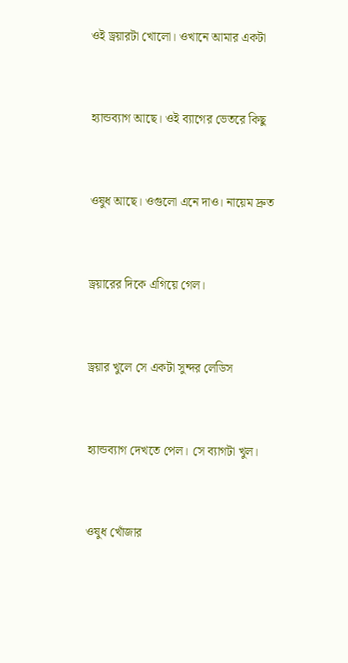ওই ড্রয়ারটা খোলো। ওখানে আমার একটা


হ্যান্ডব্যাগ আছে। ওই ব্যাগের ভেতরে কিছু


ওষুধ আছে। ওগুলো এনে দাও। নায়েম দ্রুত


ড্রয়ারের দিকে এগিয়ে গেল।


ড্রয়ার খুলে সে একটা সুন্দর লেডিস


হ্যান্ডব্যাগ দেখতে পেল। সে ব্যাগটা খুল।


ওষুধ খোঁজার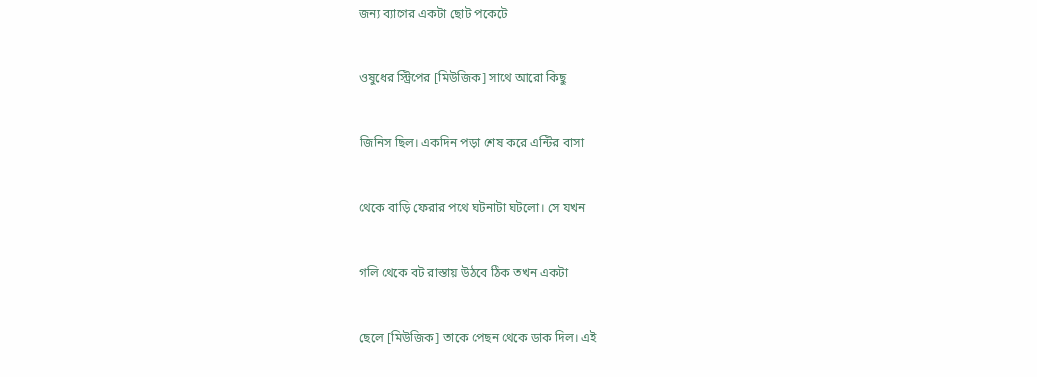জন্য ব্যাগের একটা ছোট পকেটে


ওষুধের স্ট্রিপের [মিউজিক] সাথে আরো কিছু


জিনিস ছিল। একদিন পড়া শেষ করে এন্টির বাসা


থেকে বাড়ি ফেরার পথে ঘটনাটা ঘটলো। সে যখন


গলি থেকে বট রাস্তায় উঠবে ঠিক তখন একটা


ছেলে [মিউজিক] তাকে পেছন থেকে ডাক দিল। এই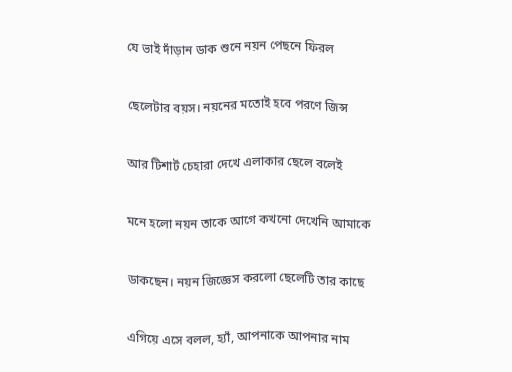যে ভাই দাঁড়ান ডাক শুনে নয়ন পেছনে ফিরল


ছেলেটার বয়স। নয়নের মতোই হবে পরণে জিন্স


আর টিশার্ট চেহারা দেখে এলাকার ছেলে বলেই


মনে হলো নয়ন তাকে আগে কখনো দেখেনি আমাকে


ডাকছেন। নয়ন জিজ্ঞেস করলো ছেলেটি তার কাছে


এগিয়ে এসে বলল, হ্যাঁ, আপনাকে আপনার নাম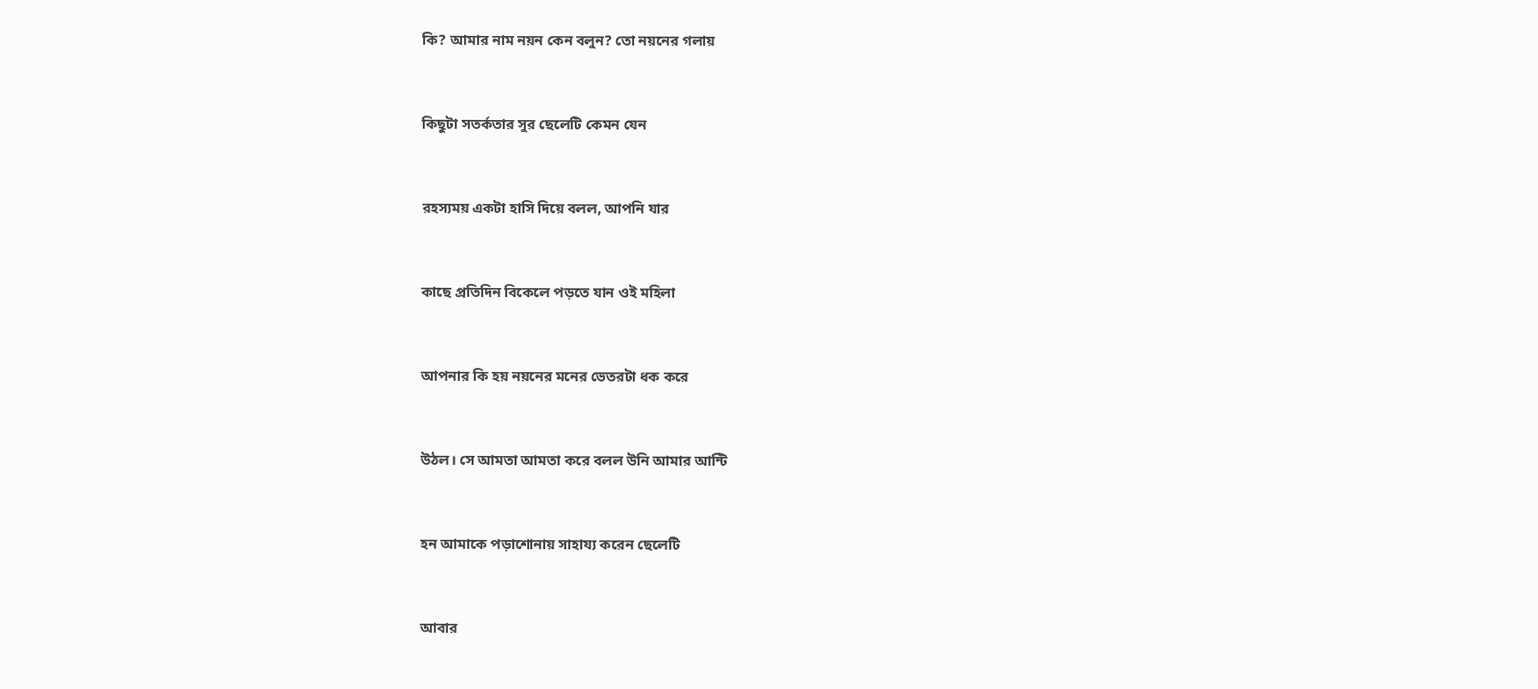কি? আমার নাম নয়ন কেন বলুন? তো নয়নের গলায়


কিছুটা সতর্কতার সুর ছেলেটি কেমন যেন


রহস্যময় একটা হাসি দিয়ে বলল, আপনি যার


কাছে প্রতিদিন বিকেলে পড়তে যান ওই মহিলা


আপনার কি হয় নয়নের মনের ভেতরটা ধক করে


উঠল। সে আমতা আমতা করে বলল উনি আমার আন্টি


হন আমাকে পড়াশোনায় সাহায্য করেন ছেলেটি


আবার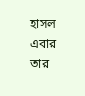হাসল এবার তার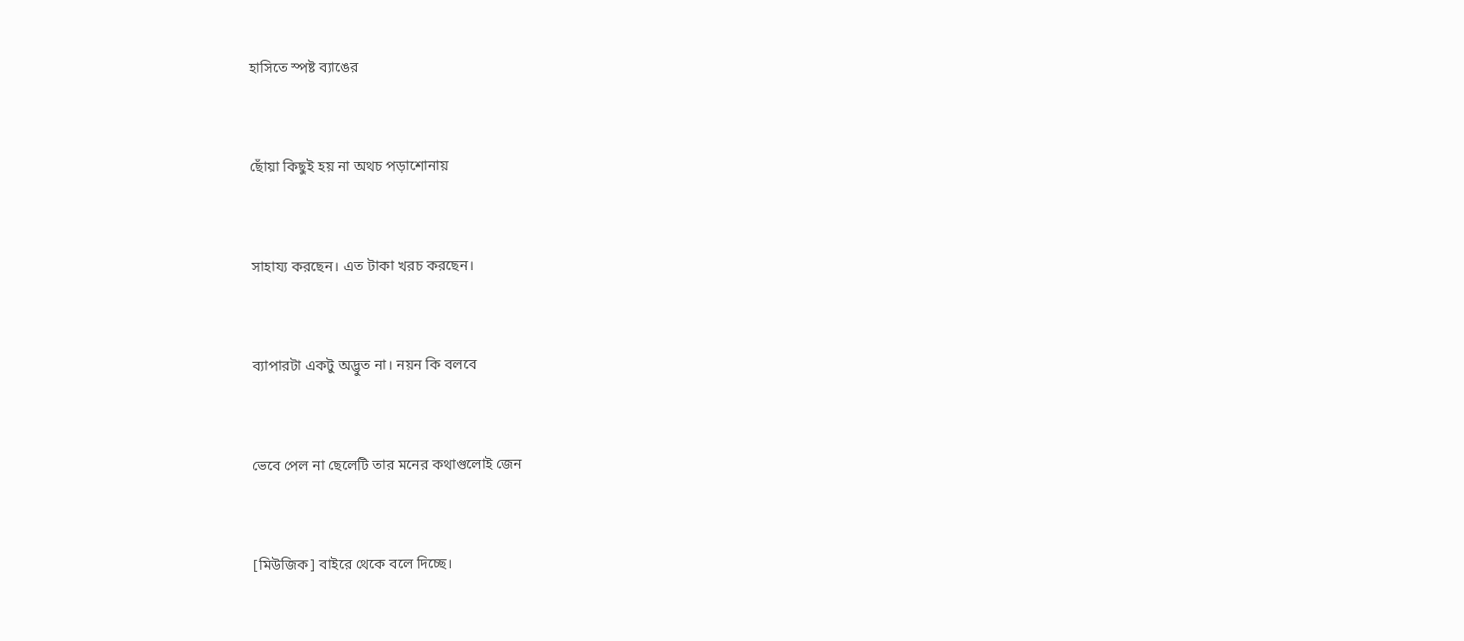হাসিতে স্পষ্ট ব্যাঙের


ছোঁয়া কিছুই হয় না অথচ পড়াশোনায়


সাহায্য করছেন। এত টাকা খরচ করছেন।


ব্যাপারটা একটু অদ্ভুত না। নয়ন কি বলবে


ভেবে পেল না ছেলেটি তার মনের কথাগুলোই জেন


[মিউজিক] বাইরে থেকে বলে দিচ্ছে।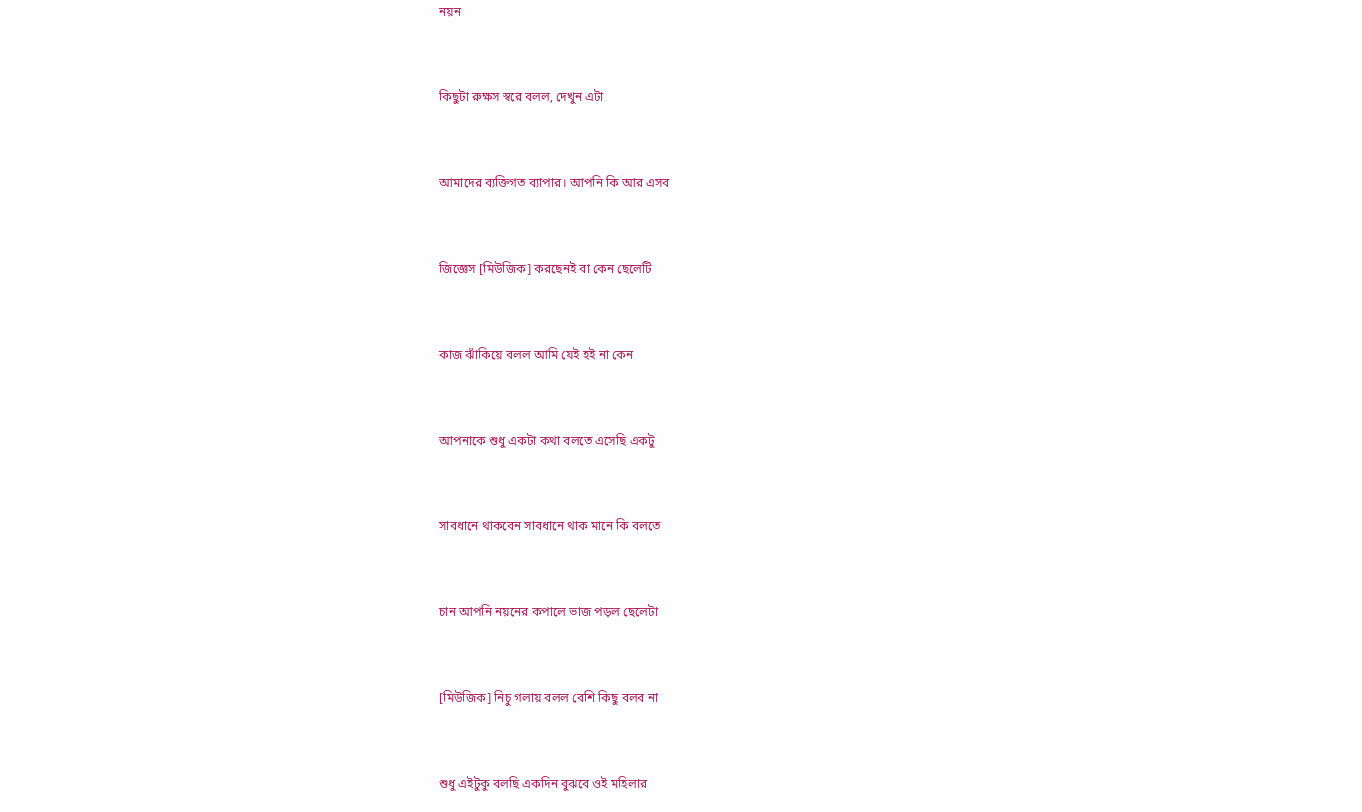নয়ন


কিছুটা রুক্ষস স্বরে বলল, দেখুন এটা


আমাদের ব্যক্তিগত ব্যাপার। আপনি কি আর এসব


জিজ্ঞেস [মিউজিক] করছেনই বা কেন ছেলেটি


কাজ ঝাঁকিয়ে বলল আমি যেই হই না কেন


আপনাকে শুধু একটা কথা বলতে এসেছি একটু


সাবধানে থাকবেন সাবধানে থাক মানে কি বলতে


চান আপনি নয়নের কপালে ভাজ পড়ল ছেলেটা


[মিউজিক] নিচু গলায় বলল বেশি কিছু বলব না


শুধু এইটুকু বলছি একদিন বুঝবে ওই মহিলার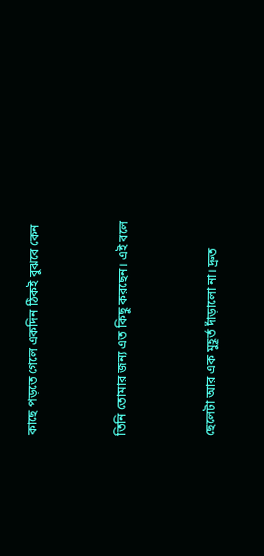কাছে পড়তে গেলে একদিন ঠিকই বুঝবে কেন


তিনি তোমার জন্য এত কিছু করছেন। এই বলে


ছেলেটা আর এক মুহূর্ত দাঁড়ালো না। দ্রুত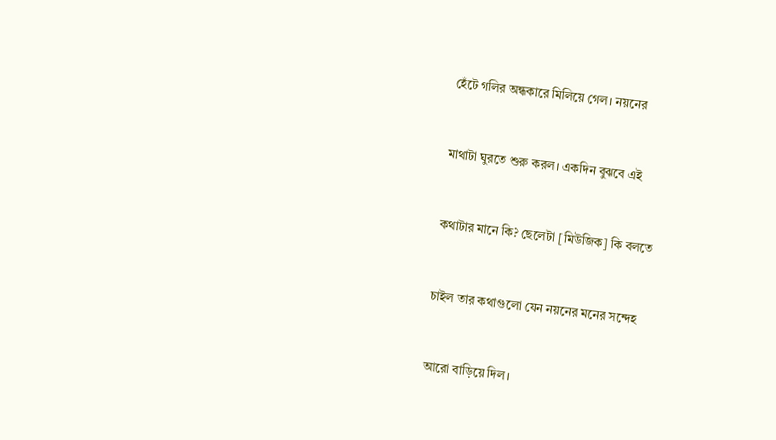হেঁটে গলির অন্ধকারে মিলিয়ে গেল। নয়নের


মাথাটা ঘুরতে শুরু করল। একদিন বুঝবে এই


কথাটার মানে কি? ছেলেটা [মিউজিক] কি বলতে


চাইল তার কথাগুলো যেন নয়নের মনের সন্দেহ


আরো বাড়িয়ে দিল।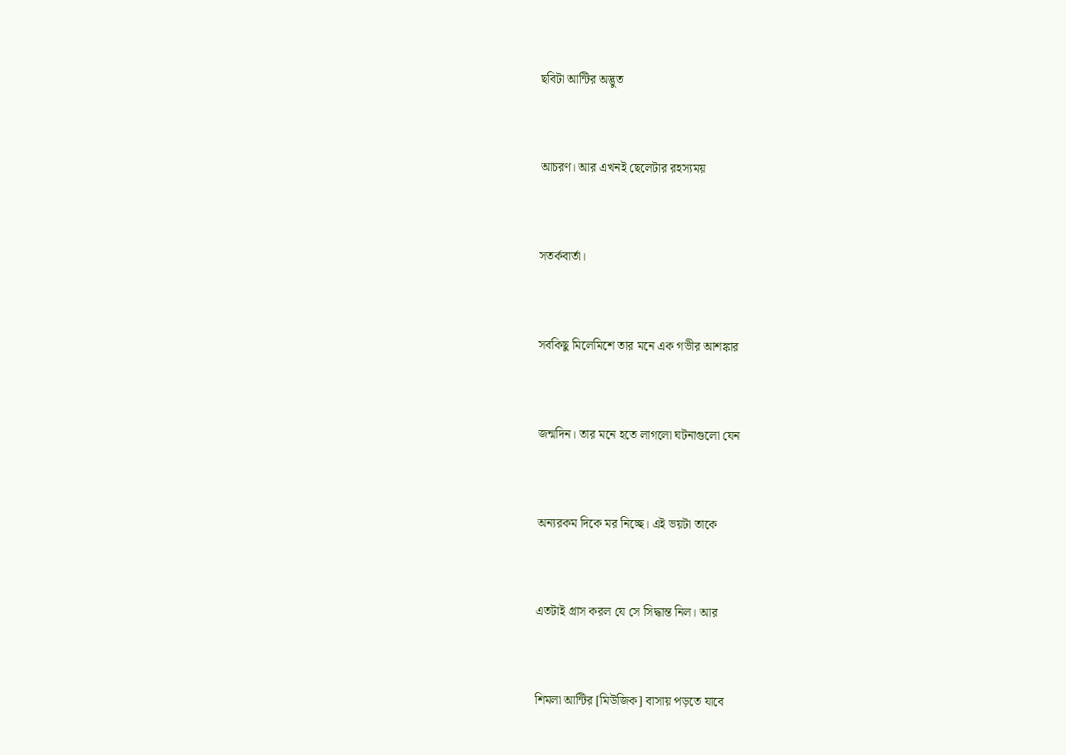ছবিটা আন্টির অদ্ভুত


আচরণ। আর এখনই ছেলেটার রহস্যময়


সতর্কবার্তা।


সবকিছু মিলেমিশে তার মনে এক গভীর আশঙ্কার


জন্মদিন। তার মনে হতে লাগলো ঘটনাগুলো যেন


অন্যরকম দিকে মর নিচ্ছে। এই ভয়টা তাকে


এতটাই গ্রাস করল যে সে সিদ্ধান্ত নিল। আর


শিমলা আন্টির [মিউজিক] বাসায় পড়তে যাবে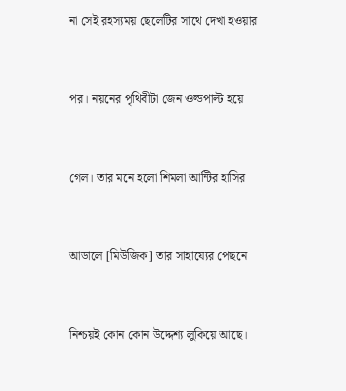না সেই রহস্যময় ছেলেটির সাথে দেখা হওয়ার


পর। নয়নের পৃথিবীটা জেন ওল্ডপাল্ট হয়ে


গেল। তার মনে হলো শিমলা আন্টির হাসির


আডালে [মিউজিক] তার সাহায্যের পেছনে


নিশ্চয়ই কোন কোন উদ্দেশ্য লুকিয়ে আছে।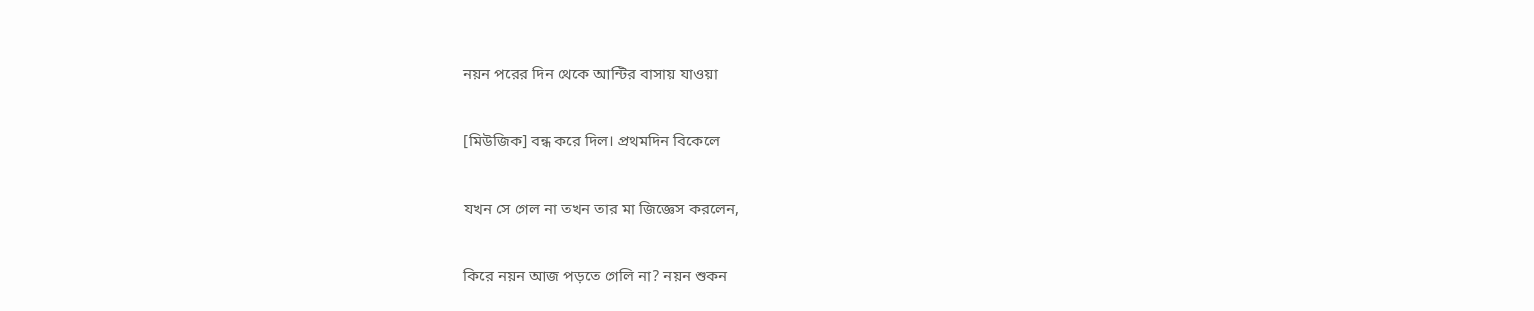নয়ন পরের দিন থেকে আন্টির বাসায় যাওয়া


[মিউজিক] বন্ধ করে দিল। প্রথমদিন বিকেলে


যখন সে গেল না তখন তার মা জিজ্ঞেস করলেন,


কিরে নয়ন আজ পড়তে গেলি না? নয়ন শুকন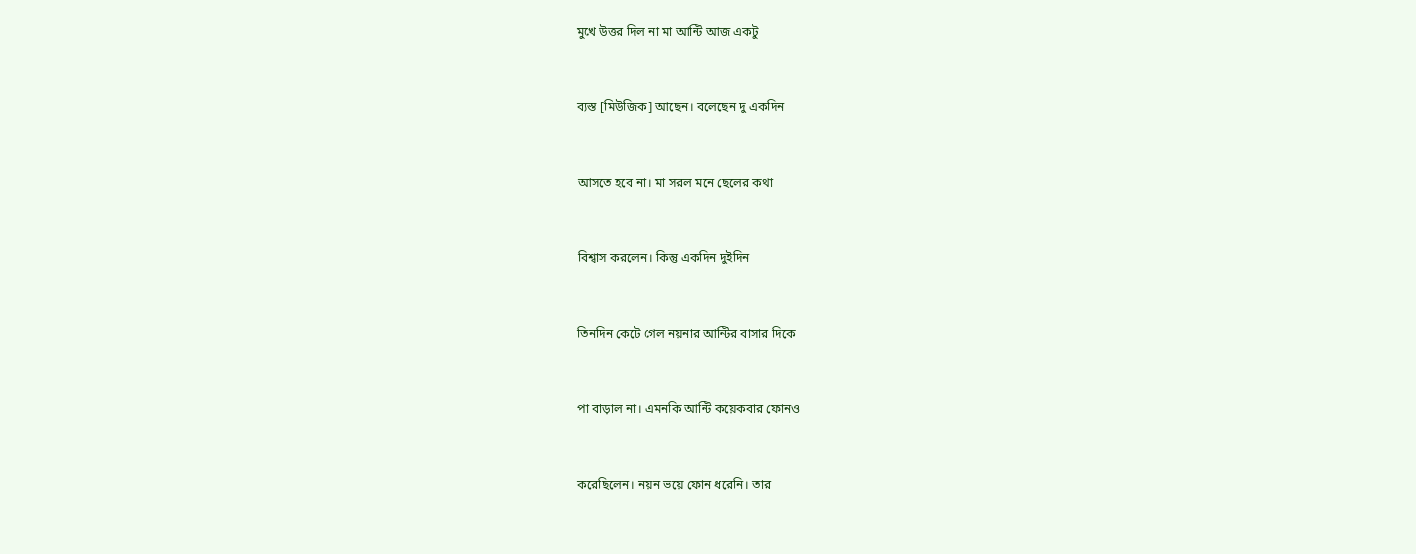মুখে উত্তর দিল না মা আন্টি আজ একটু


ব্যস্ত [মিউজিক] আছেন। বলেছেন দু একদিন


আসতে হবে না। মা সরল মনে ছেলের কথা


বিশ্বাস করলেন। কিন্তু একদিন দুইদিন


তিনদিন কেটে গেল নয়নার আন্টির বাসার দিকে


পা বাড়াল না। এমনকি আন্টি কয়েকবার ফোনও


করেছিলেন। নয়ন ভয়ে ফোন ধরেনি। তার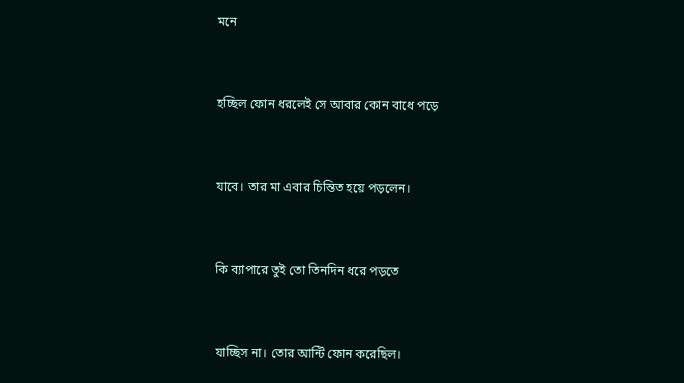মনে


হচ্ছিল ফোন ধরলেই সে আবার কোন বাধে পড়ে


যাবে। তার মা এবার চিন্তিত হয়ে পড়লেন।


কি ব্যাপারে তুই তো তিনদিন ধরে পড়তে


যাচ্ছিস না। তোর আন্টি ফোন করেছিল।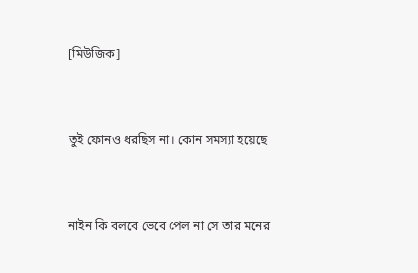[মিউজিক]


তুই ফোনও ধরছিস না। কোন সমস্যা হয়েছে


নাইন কি বলবে ভেবে পেল না সে তার মনের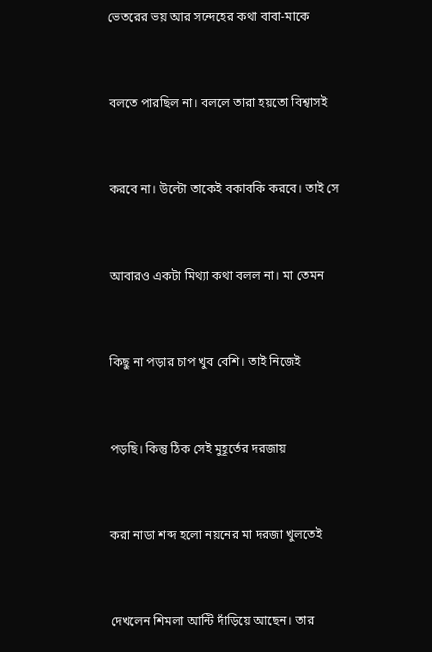ভেতরের ভয় আর সন্দেহের কথা বাবা-মাকে


বলতে পারছিল না। বললে তারা হয়তো বিশ্বাসই


করবে না। উল্টো তাকেই বকাবকি করবে। তাই সে


আবারও একটা মিথ্যা কথা বলল না। মা তেমন


কিছু না পড়ার চাপ খুব বেশি। তাই নিজেই


পড়ছি। কিন্তু ঠিক সেই মুহূর্তের দরজায়


করা নাডা শব্দ হলো নয়নের মা দরজা খুলতেই


দেখলেন শিমলা আন্টি দাঁড়িয়ে আছেন। তার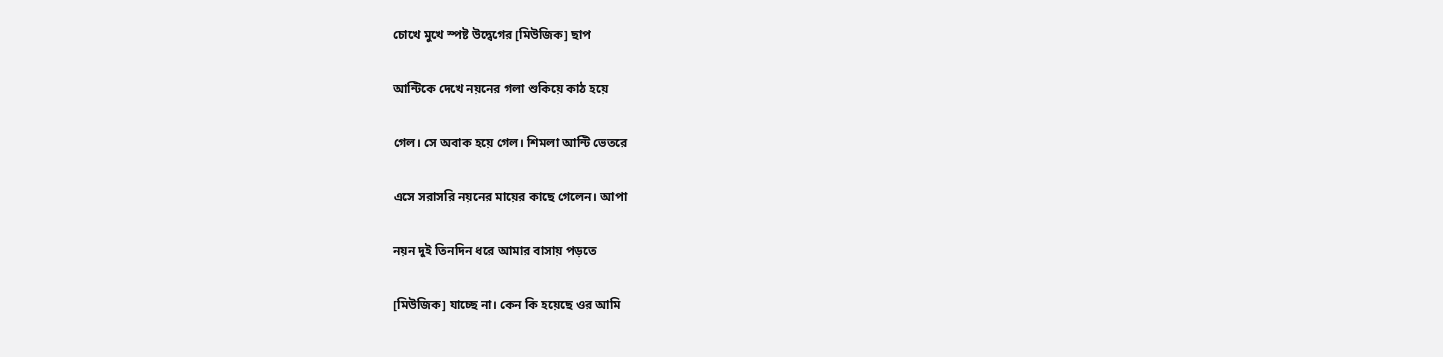চোখে মুখে স্পষ্ট উদ্বেগের [মিউজিক] ছাপ


আন্টিকে দেখে নয়নের গলা শুকিয়ে কাঠ হয়ে


গেল। সে অবাক হয়ে গেল। শিমলা আন্টি ভেতরে


এসে সরাসরি নয়নের মায়ের কাছে গেলেন। আপা


নয়ন দুই তিনদিন ধরে আমার বাসায় পড়তে


[মিউজিক] যাচ্ছে না। কেন কি হয়েছে ওর আমি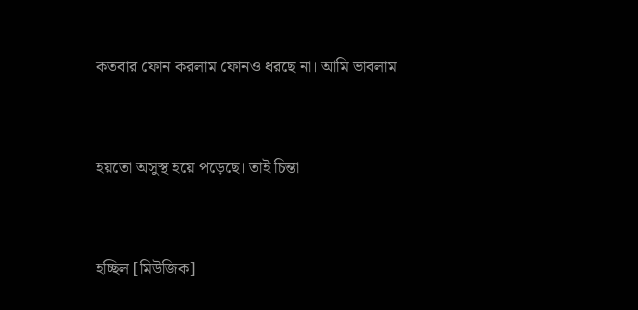কতবার ফোন করলাম ফোনও ধরছে না। আমি ভাবলাম


হয়তো অসুস্থ হয়ে পড়েছে। তাই চিন্তা


হচ্ছিল [মিউজিক]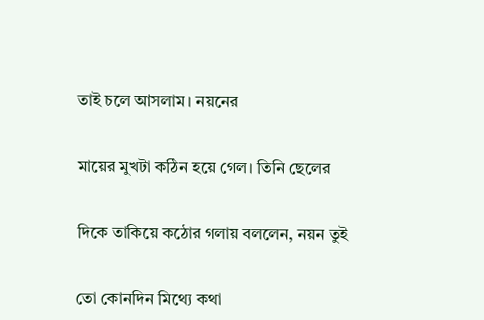তাই চলে আসলাম। নয়নের


মায়ের মুখটা কঠিন হয়ে গেল। তিনি ছেলের


দিকে তাকিয়ে কঠোর গলায় বললেন, নয়ন তুই


তো কোনদিন মিথ্যে কথা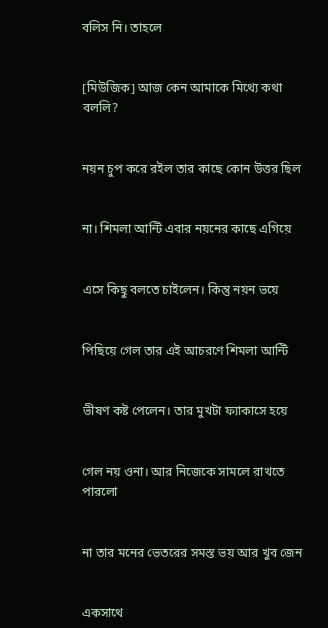বলিস নি। তাহলে


[মিউজিক] আজ কেন আমাকে মিথ্যে কথা বললি?


নয়ন চুপ করে রইল তার কাছে কোন উত্তর ছিল


না। শিমলা আন্টি এবার নয়নের কাছে এগিয়ে


এসে কিছু বলতে চাইলেন। কিন্তু নয়ন ভয়ে


পিছিয়ে গেল তার এই আচরণে শিমলা আন্টি


ভীষণ কষ্ট পেলেন। তার মুখটা ফ্যাকাসে হয়ে


গেল নয় ওনা। আর নিজেকে সামলে রাখতে পারলো


না তার মনের ভেতরের সমস্ত ভয় আর খুব জেন


একসাথে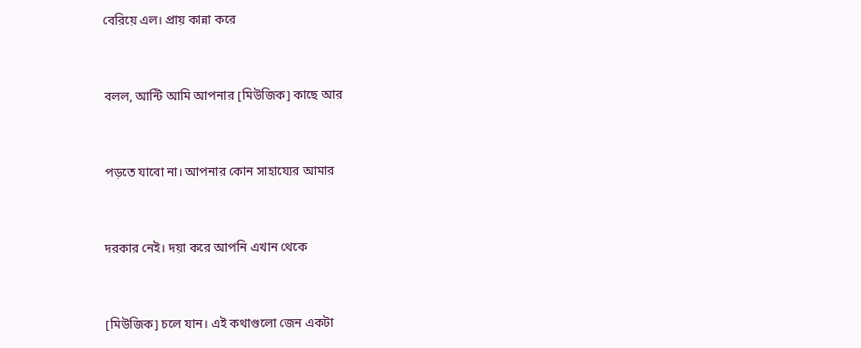বেরিয়ে এল। প্রায় কান্না করে


বলল, আন্টি আমি আপনার [মিউজিক] কাছে আর


পড়তে যাবো না। আপনার কোন সাহায্যের আমার


দরকার নেই। দয়া করে আপনি এখান থেকে


[মিউজিক] চলে যান। এই কথাগুলো জেন একটা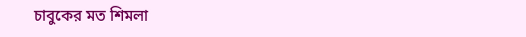চাবুকের মত শিমলা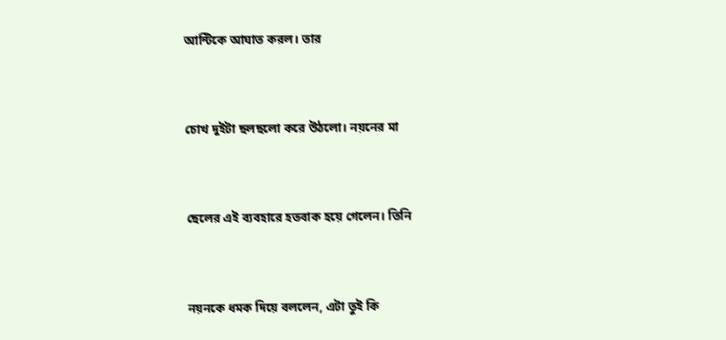আন্টিকে আঘাত করল। তার


চোখ দুইটা ছলছলো করে উঠলো। নয়নের মা


ছেলের এই ব্যবহারে হতবাক হয়ে গেলেন। তিনি


নয়নকে ধমক দিয়ে বললেন, এটা তুই কি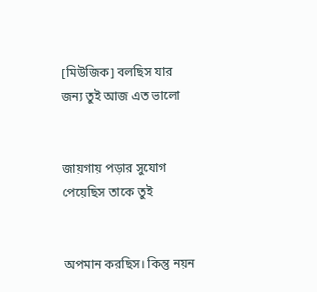[মিউজিক] বলছিস যার জন্য তুই আজ এত ভালো


জায়গায় পড়ার সুযোগ পেয়েছিস তাকে তুই


অপমান করছিস। কিন্তু নয়ন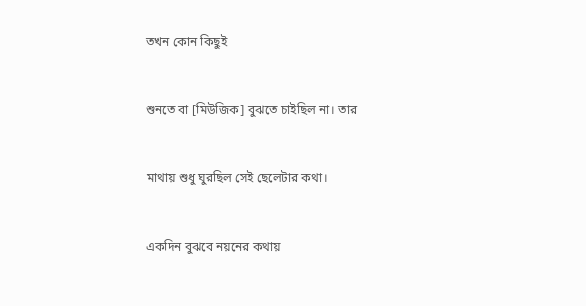তখন কোন কিছুই


শুনতে বা [মিউজিক] বুঝতে চাইছিল না। তার


মাথায় শুধু ঘুরছিল সেই ছেলেটার কথা।


একদিন বুঝবে নয়নের কথায়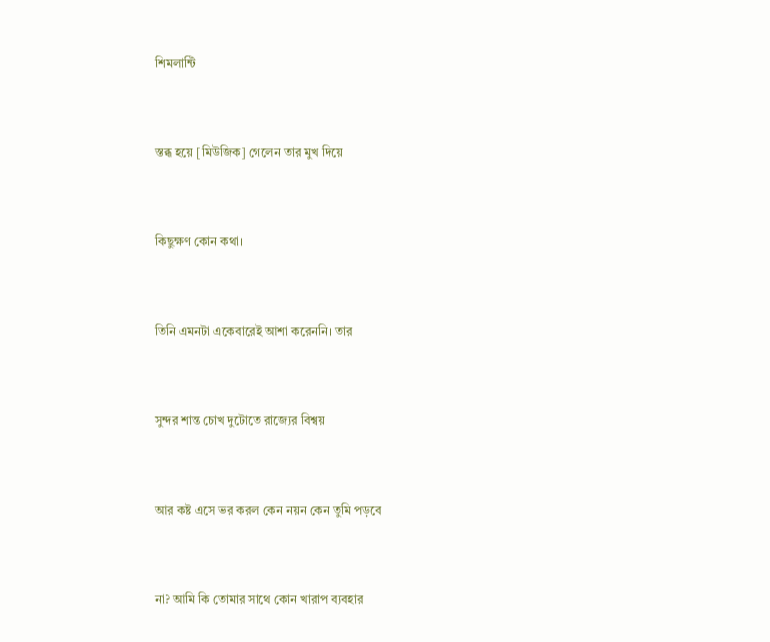শিমলান্টি


স্তব্ধ হয়ে [মিউজিক] গেলেন তার মুখ দিয়ে


কিছুক্ষণ কোন কথা।


তিনি এমনটা একেবারেই আশা করেননি। তার


সুন্দর শান্ত চোখ দুটোতে রাজ্যের বিশ্বয়


আর কষ্ট এসে ভর করল কেন নয়ন কেন তুমি পড়বে


না? আমি কি তোমার সাথে কোন খারাপ ব্যবহার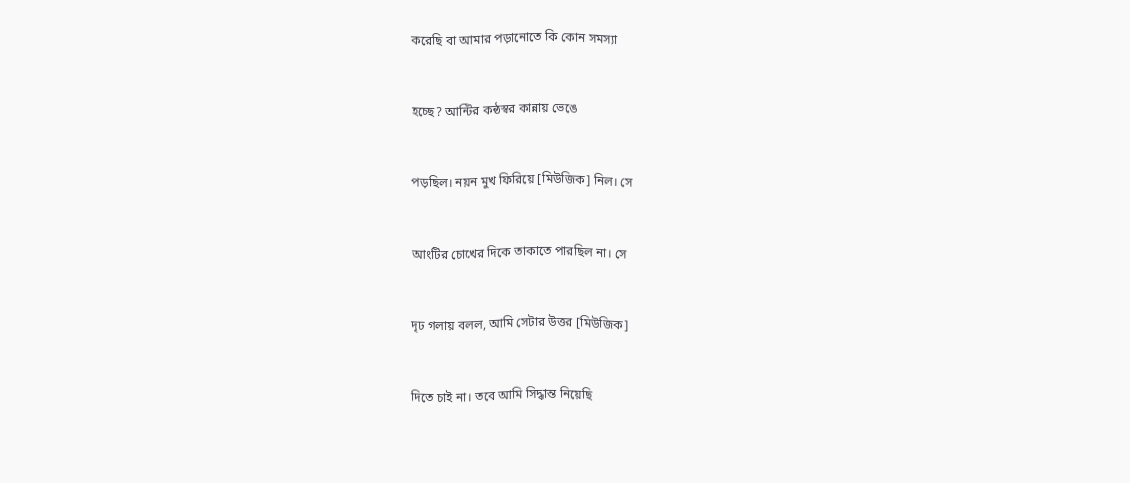করেছি বা আমার পড়ানোতে কি কোন সমস্যা


হচ্ছে? আন্টির কন্ঠস্বর কান্নায় ভেঙে


পড়ছিল। নয়ন মুখ ফিরিয়ে [মিউজিক] নিল। সে


আংটির চোখের দিকে তাকাতে পারছিল না। সে


দৃঢ গলায় বলল, আমি সেটার উত্তর [মিউজিক]


দিতে চাই না। তবে আমি সিদ্ধান্ত নিয়েছি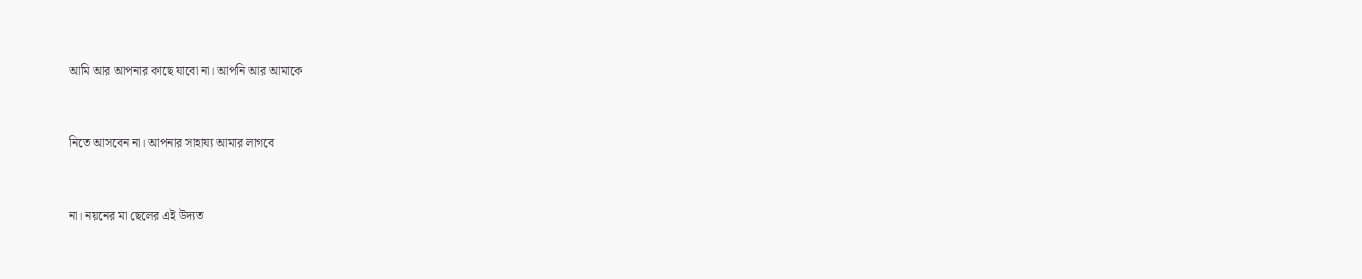আমি আর আপনার কাছে যাবো না। আপনি আর আমাকে


নিতে আসবেন না। আপনার সাহায্য আমার লাগবে


না। নয়নের মা ছেলের এই উদ্যত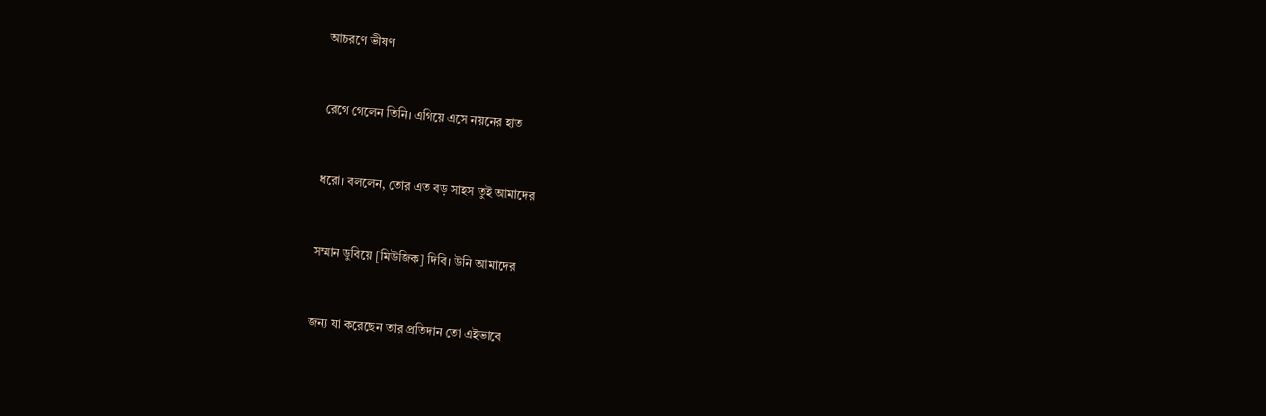আচরণে ভীষণ


রেগে গেলেন তিনি। এগিয়ে এসে নয়নের হাত


ধরো। বললেন, তোর এত বড় সাহস তুই আমাদের


সম্মান ডুবিয়ে [মিউজিক] দিবি। উনি আমাদের


জন্য যা করেছেন তার প্রতিদান তো এইভাবে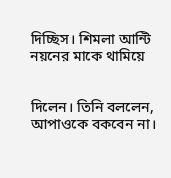দিচ্ছিস। শিমলা আন্টি নয়নের মাকে থামিয়ে


দিলেন। তিনি বললেন, আপাওকে বকবেন না।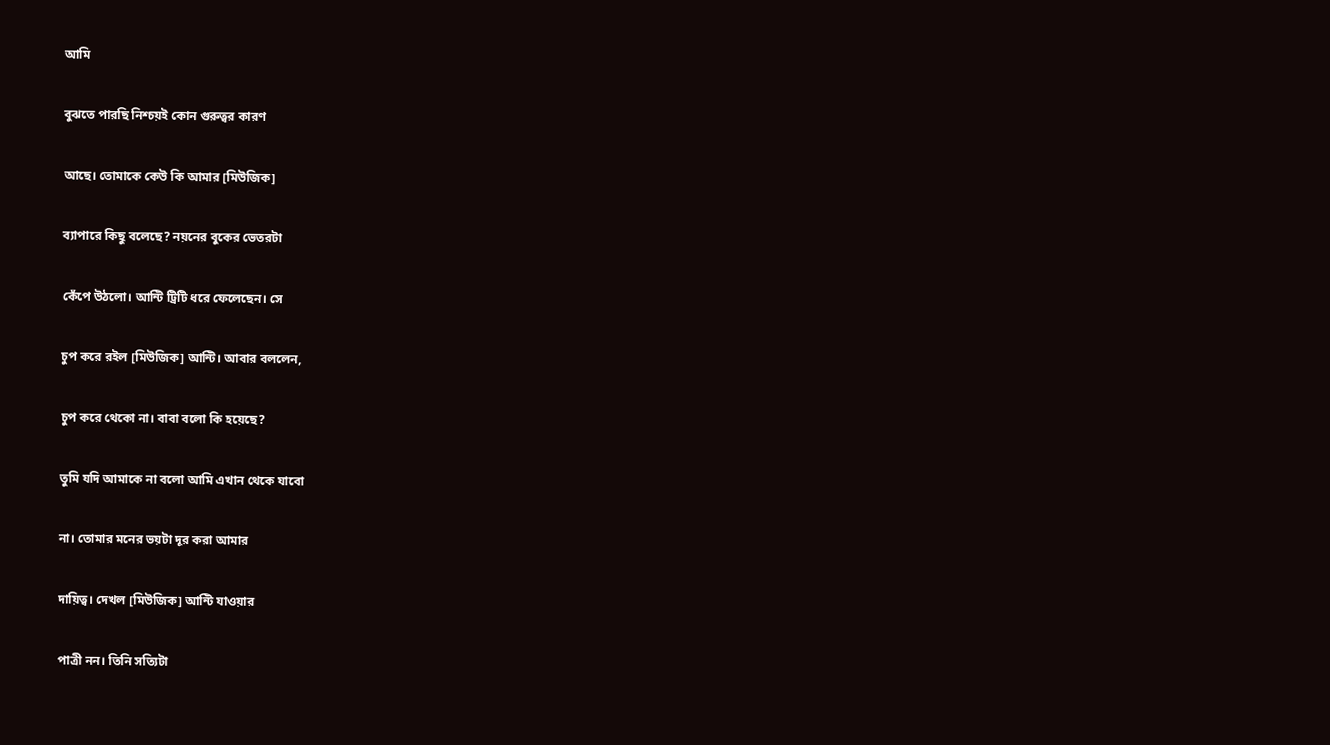আমি


বুঝতে পারছি নিশ্চয়ই কোন গুরুত্বর কারণ


আছে। তোমাকে কেউ কি আমার [মিউজিক]


ব্যাপারে কিছু বলেছে? নয়নের বুকের ভেতরটা


কেঁপে উঠলো। আন্টি ট্রিটি ধরে ফেলেছেন। সে


চুপ করে রইল [মিউজিক] আন্টি। আবার বললেন,


চুপ করে থেকো না। বাবা বলো কি হয়েছে?


তুমি যদি আমাকে না বলো আমি এখান থেকে যাবো


না। তোমার মনের ভয়টা দূর করা আমার


দায়িত্ব। দেখল [মিউজিক] আন্টি যাওয়ার


পাত্রী নন। তিনি সত্যিটা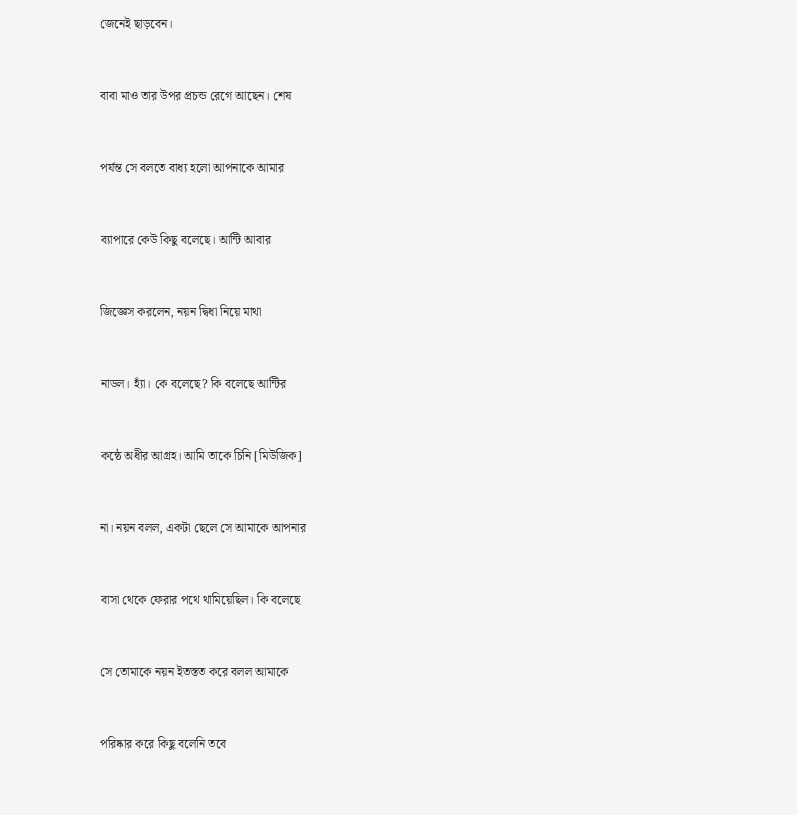জেনেই ছাড়বেন।


বাবা মাও তার উপর প্রচন্ড রেগে আছেন। শেষ


পর্যন্ত সে বলতে বাধ্য হলো আপনাকে আমার


ব্যাপারে কেউ কিছু বলেছে। আন্টি আবার


জিজ্ঞেস করলেন, নয়ন দ্বিধা নিয়ে মাথা


নাডল। হ্যাঁ। কে বলেছে? কি বলেছে আন্টির


কন্ঠে অধীর আগ্রহ। আমি তাকে চিনি [মিউজিক]


না। নয়ন বলল, একটা ছেলে সে আমাকে আপনার


বাসা থেকে ফেরার পথে থামিয়েছিল। কি বলেছে


সে তোমাকে নয়ন ইতস্তত করে বলল আমাকে


পরিষ্কার করে কিছু বলেনি তবে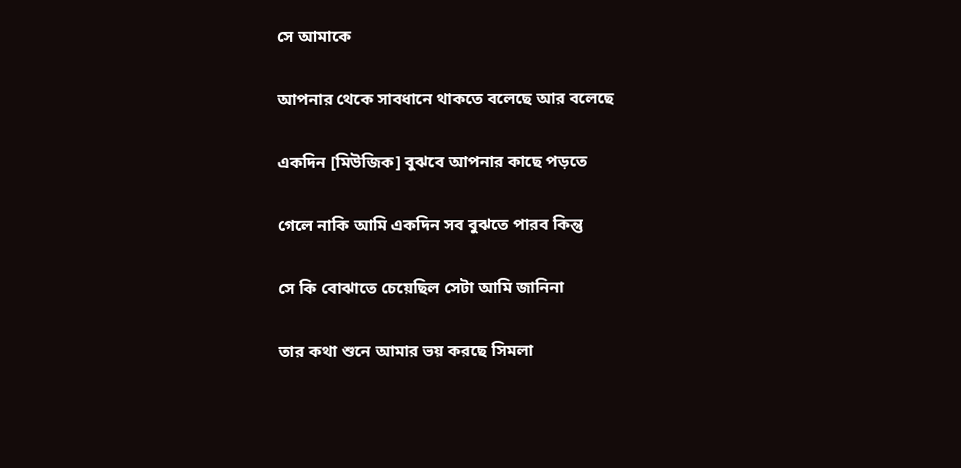সে আমাকে


আপনার থেকে সাবধানে থাকতে বলেছে আর বলেছে


একদিন [মিউজিক] বুঝবে আপনার কাছে পড়তে


গেলে নাকি আমি একদিন সব বুঝতে পারব কিন্তু


সে কি বোঝাতে চেয়েছিল সেটা আমি জানিনা


তার কথা শুনে আমার ভয় করছে সিমলা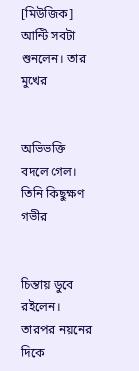[মিউজিক] আন্টি সবটা শুনলেন। তার মুখের


অভিভক্তি বদলে গেল। তিনি কিছুক্ষণ গভীর


চিন্তায় ডুবে রইলেন। তারপর নয়নের দিকে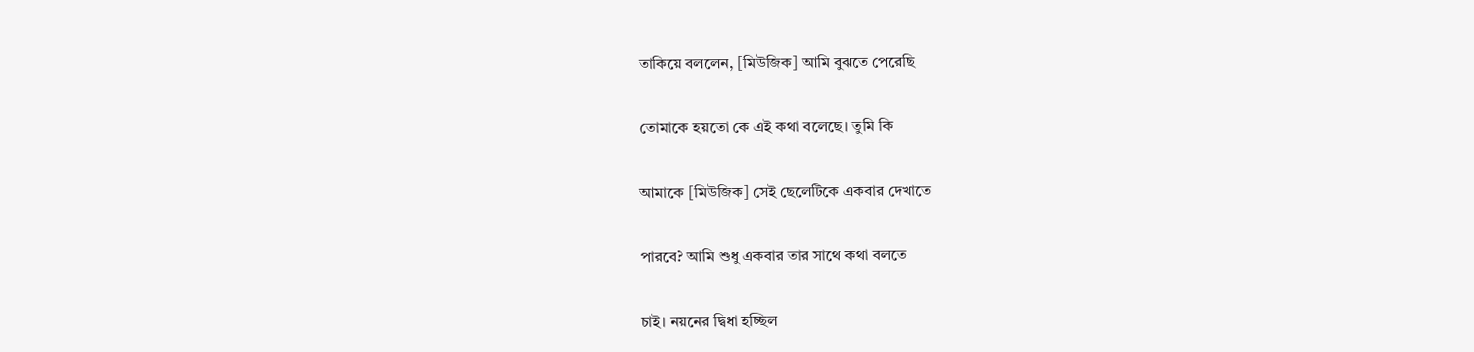তাকিয়ে বললেন, [মিউজিক] আমি বুঝতে পেরেছি


তোমাকে হয়তো কে এই কথা বলেছে। তুমি কি


আমাকে [মিউজিক] সেই ছেলেটিকে একবার দেখাতে


পারবে? আমি শুধু একবার তার সাথে কথা বলতে


চাই। নয়নের দ্বিধা হচ্ছিল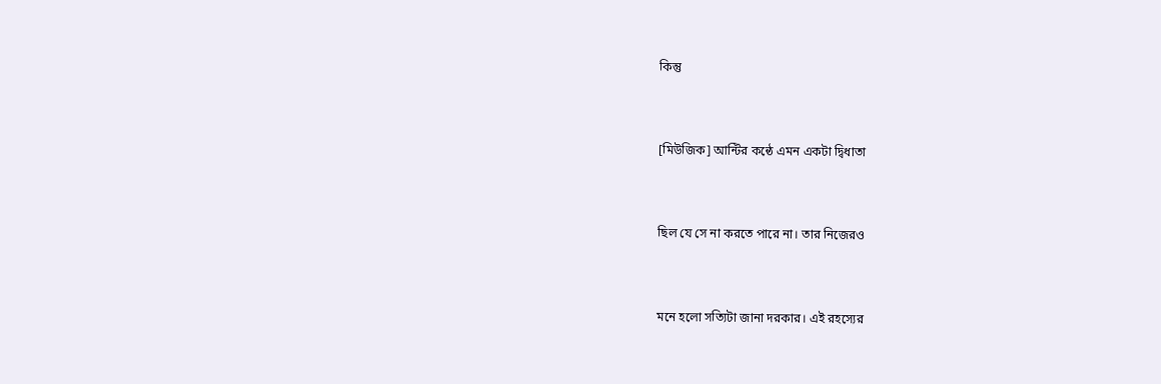কিন্তু


[মিউজিক] আন্টির কন্ঠে এমন একটা দ্বিধাতা


ছিল যে সে না করতে পারে না। তার নিজেরও


মনে হলো সত্যিটা জানা দরকার। এই রহস্যের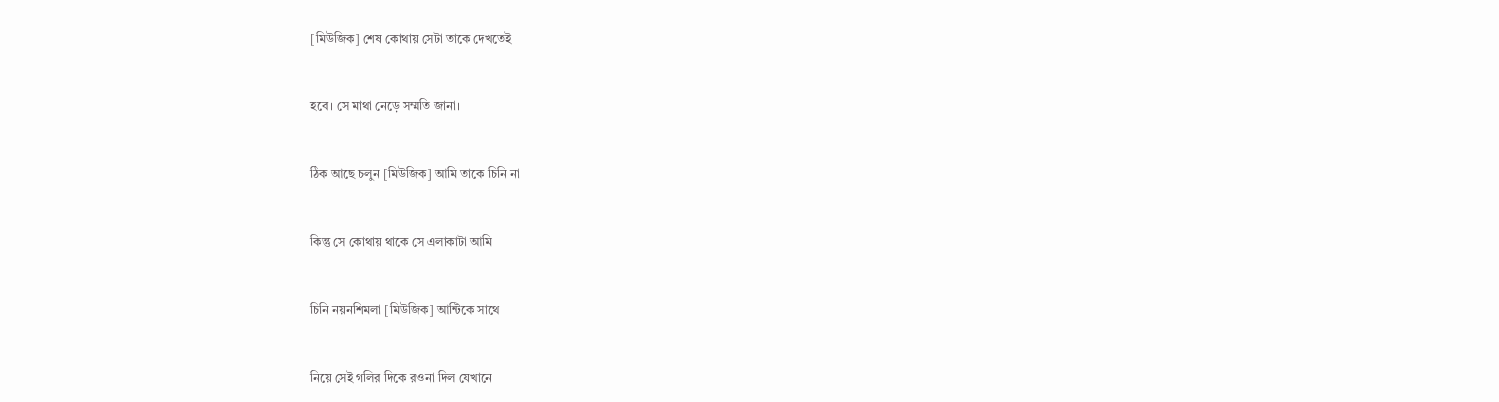[মিউজিক] শেষ কোথায় সেটা তাকে দেখতেই


হবে। সে মাথা নেড়ে সম্মতি জানা।


ঠিক আছে চলুন [মিউজিক] আমি তাকে চিনি না


কিন্তু সে কোথায় থাকে সে এলাকাটা আমি


চিনি নয়নশিমলা [মিউজিক] আন্টিকে সাথে


নিয়ে সেই গলির দিকে রওনা দিল যেখানে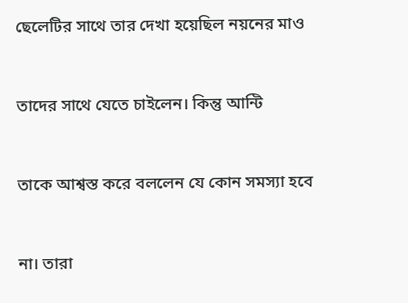ছেলেটির সাথে তার দেখা হয়েছিল নয়নের মাও


তাদের সাথে যেতে চাইলেন। কিন্তু আন্টি


তাকে আশ্বস্ত করে বললেন যে কোন সমস্যা হবে


না। তারা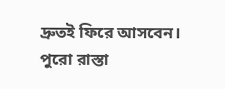দ্রুতই ফিরে আসবেন। পুরো রাস্তা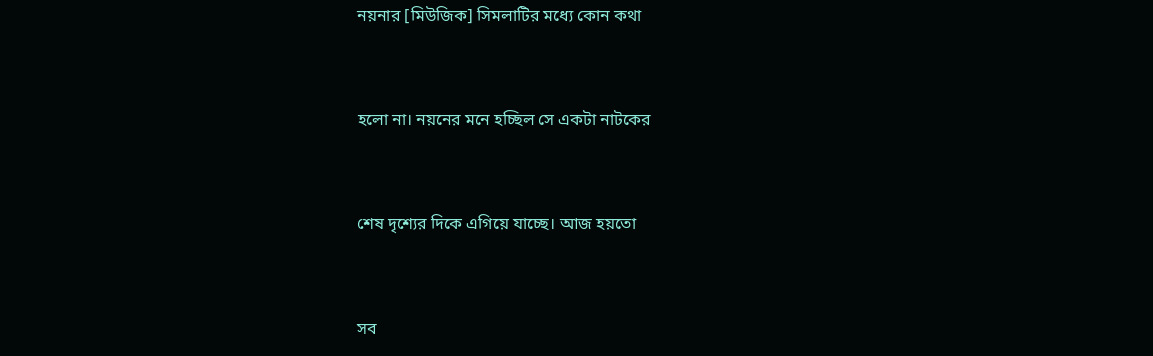নয়নার [মিউজিক] সিমলাটির মধ্যে কোন কথা


হলো না। নয়নের মনে হচ্ছিল সে একটা নাটকের


শেষ দৃশ্যের দিকে এগিয়ে যাচ্ছে। আজ হয়তো


সব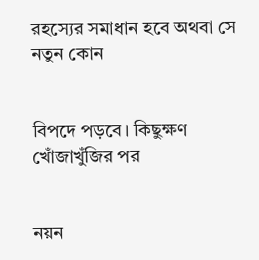রহস্যের সমাধান হবে অথবা সে নতুন কোন


বিপদে পড়বে। কিছুক্ষণ খোঁজাখুঁজির পর


নয়ন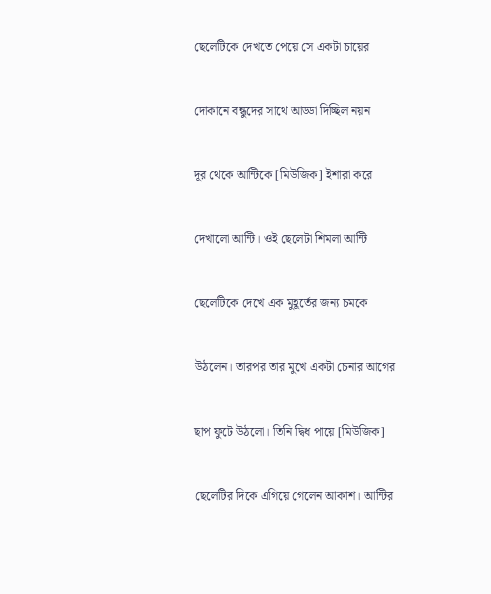ছেলেটিকে দেখতে পেয়ে সে একটা চায়ের


দোকানে বন্ধুদের সাথে আড্ডা দিচ্ছিল নয়ন


দূর থেকে আন্টিকে [মিউজিক] ইশারা করে


দেখালো আন্টি। ওই ছেলেটা শিমলা আন্টি


ছেলেটিকে দেখে এক মুহূর্তের জন্য চমকে


উঠলেন। তারপর তার মুখে একটা চেনার আগের


ছাপ ফুটে উঠলো। তিনি দ্বিধ পায়ে [মিউজিক]


ছেলেটির দিকে এগিয়ে গেলেন আকাশ। আন্টির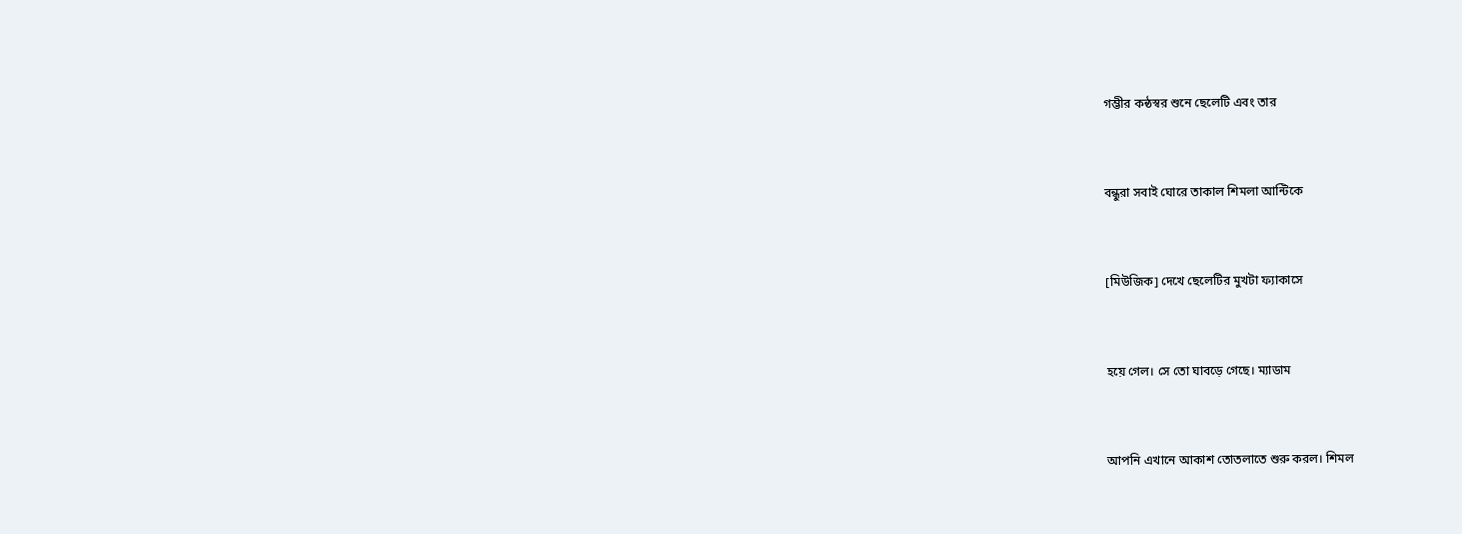গম্ভীর কন্ঠস্বর শুনে ছেলেটি এবং তার


বন্ধুরা সবাই ঘোরে তাকাল শিমলা আন্টিকে


[মিউজিক] দেখে ছেলেটির মুখটা ফ্যাকাসে


হয়ে গেল। সে তো ঘাবড়ে গেছে। ম্যাডাম


আপনি এখানে আকাশ তোতলাতে শুরু করল। শিমল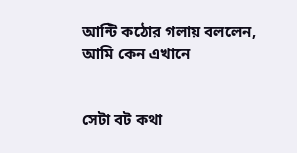আন্টি কঠোর গলায় বললেন, আমি কেন এখানে


সেটা বট কথা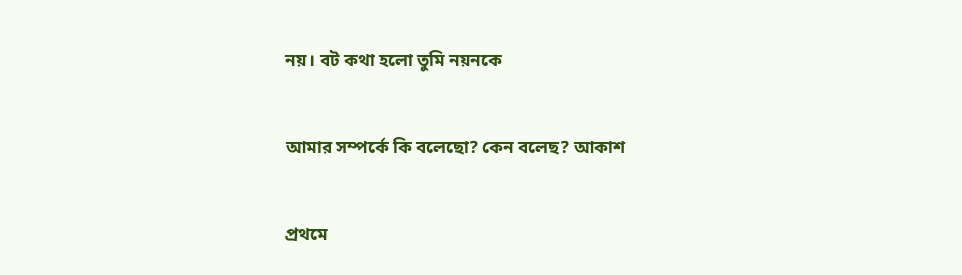নয়। বট কথা হলো তুমি নয়নকে


আমার সম্পর্কে কি বলেছো? কেন বলেছ? আকাশ


প্রথমে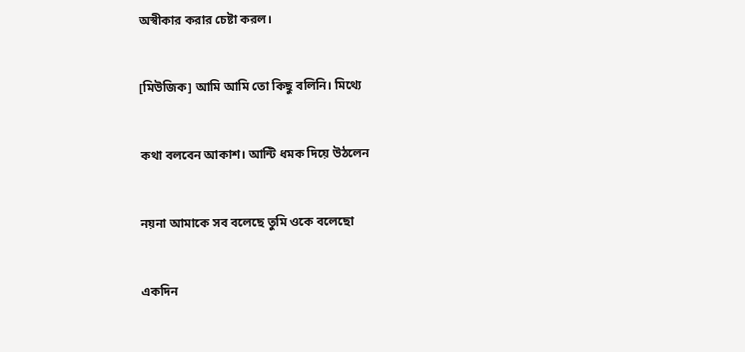অস্বীকার করার চেষ্টা করল।


[মিউজিক] আমি আমি তো কিছু বলিনি। মিথ্যে


কথা বলবেন আকাশ। আন্টি ধমক দিয়ে উঠলেন


নয়না আমাকে সব বলেছে তুমি ওকে বলেছো


একদিন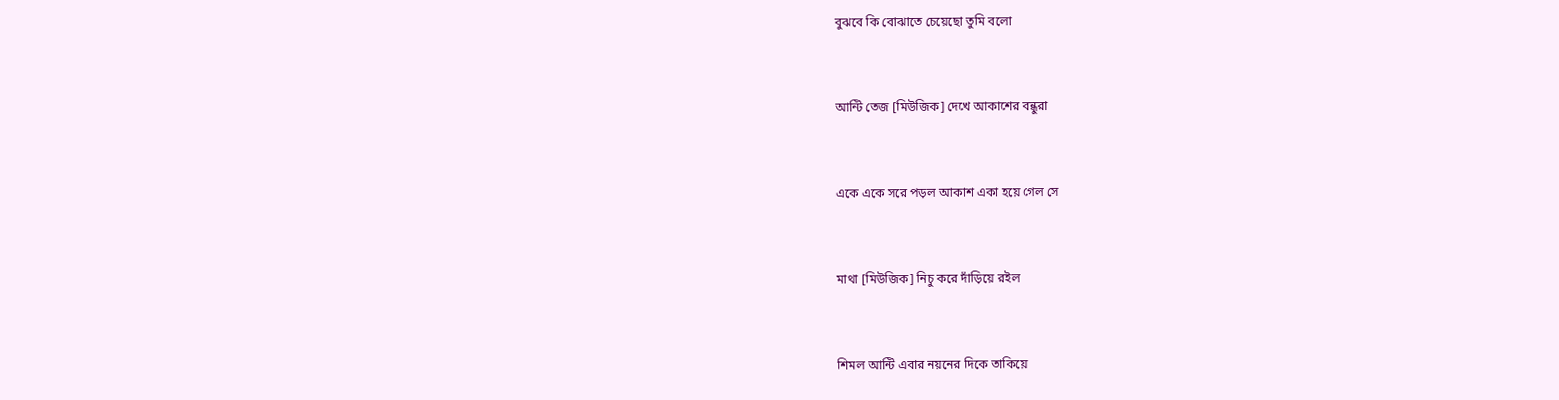বুঝবে কি বোঝাতে চেয়েছো তুমি বলো


আন্টি তেজ [মিউজিক] দেখে আকাশের বন্ধুরা


একে একে সরে পড়ল আকাশ একা হয়ে গেল সে


মাথা [মিউজিক] নিচু করে দাঁড়িয়ে রইল


শিমল আন্টি এবার নয়নের দিকে তাকিয়ে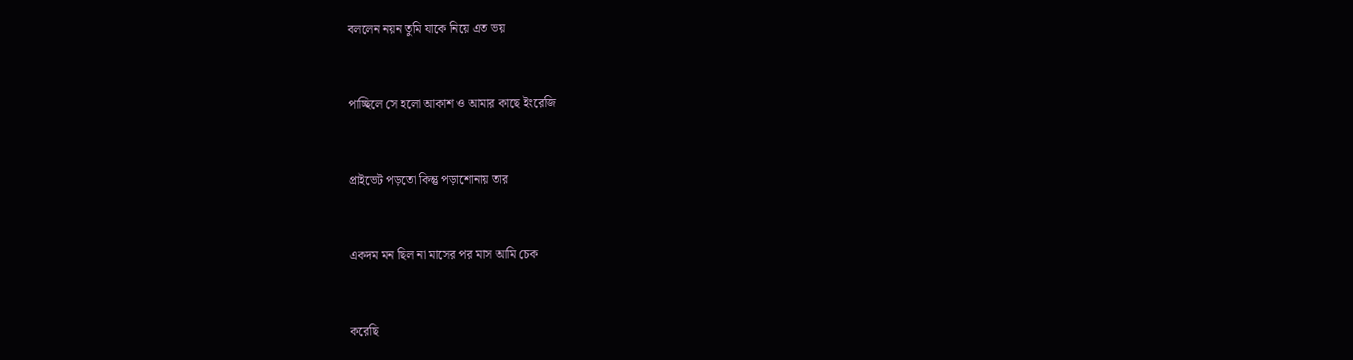বললেন নয়ন তুমি যাকে নিয়ে এত ভয়


পাচ্ছিলে সে হলো আকাশ ও আমার কাছে ইংরেজি


প্রাইভেট পড়তো কিন্তু পড়াশোনায় তার


একদম মন ছিল না মাসের পর মাস আমি চেক


করেছি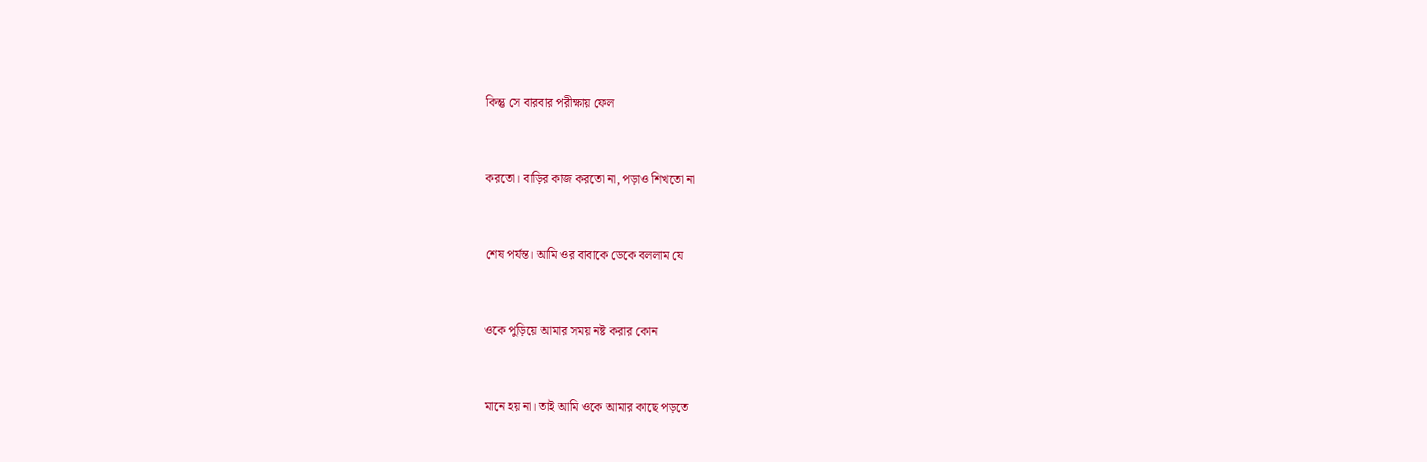কিন্তু সে বারবার পরীক্ষায় ফেল


করতো। বাড়ির কাজ করতো না, পড়াও শিখতো না


শেষ পর্যন্ত। আমি ওর বাবাকে ডেকে বললাম যে


ওকে পুড়িয়ে আমার সময় নষ্ট করার কোন


মানে হয় না। তাই আমি ওকে আমার কাছে পড়তে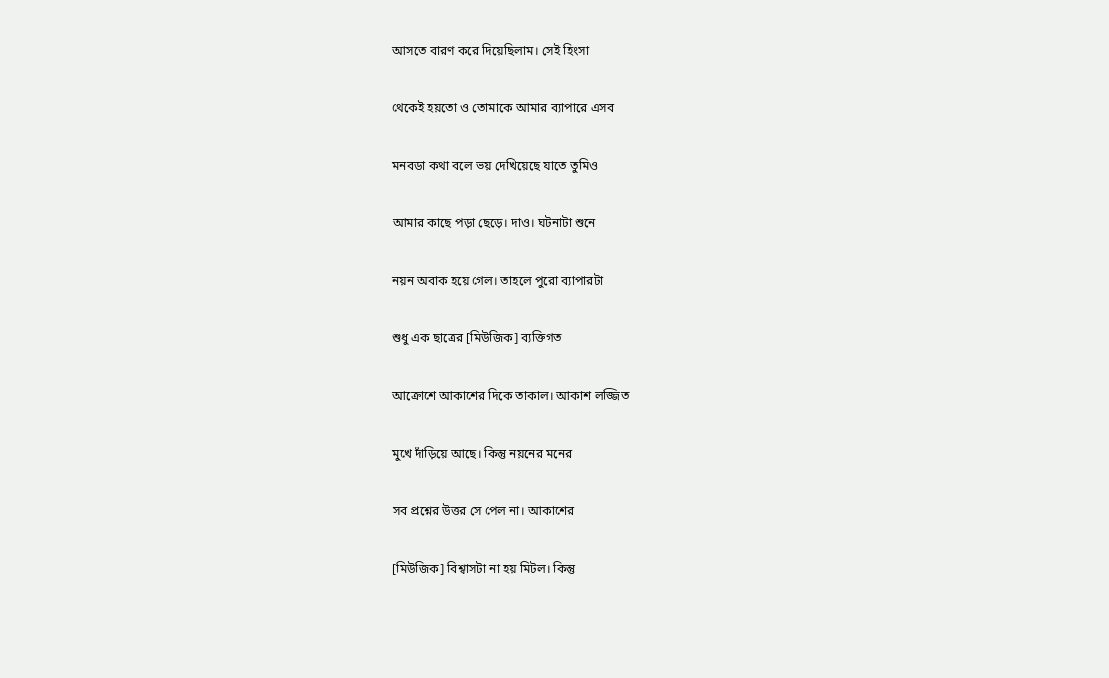আসতে বারণ করে দিয়েছিলাম। সেই হিংসা


থেকেই হয়তো ও তোমাকে আমার ব্যাপারে এসব


মনবডা কথা বলে ভয় দেখিয়েছে যাতে তুমিও


আমার কাছে পড়া ছেড়ে। দাও। ঘটনাটা শুনে


নয়ন অবাক হয়ে গেল। তাহলে পুরো ব্যাপারটা


শুধু এক ছাত্রের [মিউজিক] ব্যক্তিগত


আক্রোশে আকাশের দিকে তাকাল। আকাশ লজ্জিত


মুখে দাঁড়িয়ে আছে। কিন্তু নয়নের মনের


সব প্রশ্নের উত্তর সে পেল না। আকাশের


[মিউজিক] বিশ্বাসটা না হয় মিটল। কিন্তু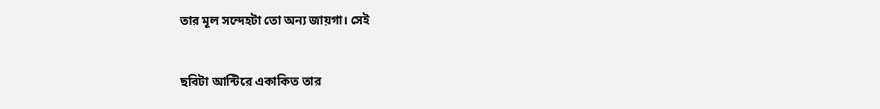তার মূল সন্দেহটা তো অন্য জায়গা। সেই


ছবিটা আন্টিরে একাকিত তার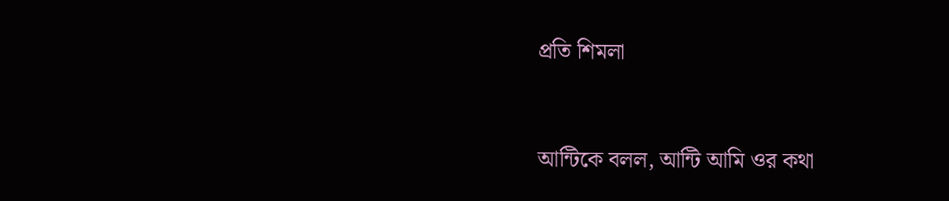প্রতি শিমলা


আন্টিকে বলল, আন্টি আমি ওর কথা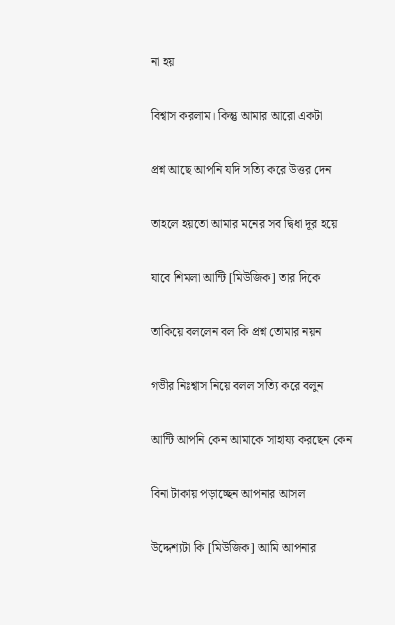না হয়


বিশ্বাস করলাম। কিন্তু আমার আরো একটা


প্রশ্ন আছে আপনি যদি সত্যি করে উত্তর দেন


তাহলে হয়তো আমার মনের সব দ্বিধা দূর হয়ে


যাবে শিমলা আন্টি [মিউজিক] তার দিকে


তাকিয়ে বললেন বল কি প্রশ্ন তোমার নয়ন


গভীর নিঃশ্বাস নিয়ে বলল সত্যি করে বলুন


আন্টি আপনি কেন আমাকে সাহায্য করছেন কেন


বিনা টাকায় পড়াচ্ছেন আপনার আসল


উদ্দেশ্যটা কি [মিউজিক] আমি আপনার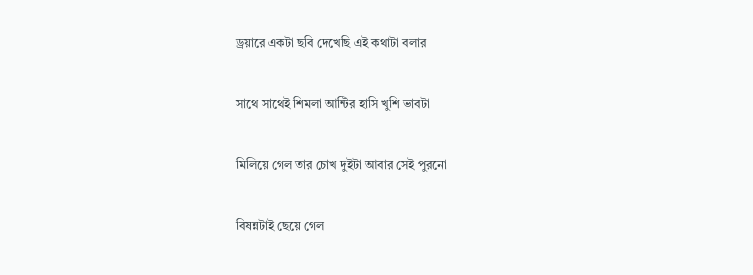ড্রয়ারে একটা ছবি দেখেছি এই কথাটা বলার


সাথে সাথেই শিমলা আন্টির হাসি খুশি ভাবটা


মিলিয়ে গেল তার চোখ দুইটা আবার সেই পুরনো


বিষন্নটাই ছেয়ে গেল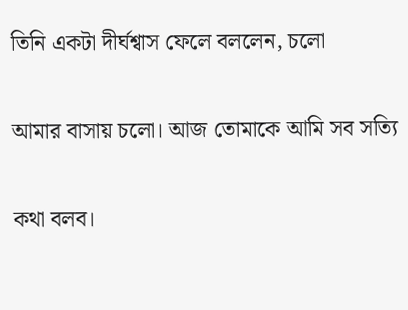তিনি একটা দীর্ঘশ্বাস ফেলে বললেন, চলো


আমার বাসায় চলো। আজ তোমাকে আমি সব সত্যি


কথা বলব।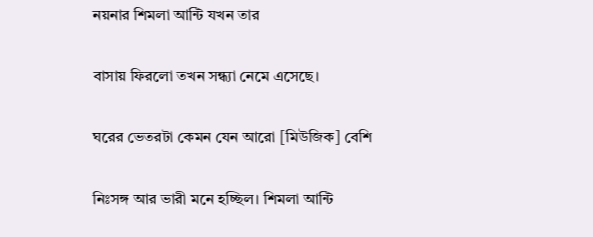নয়নার শিমলা আন্টি যখন তার


বাসায় ফিরলো তখন সন্ধ্যা নেমে এসেছে।


ঘরের ভেতরটা কেমন যেন আরো [মিউজিক] বেশি


নিঃসঙ্গ আর ভারী মনে হচ্ছিল। শিমলা আন্টি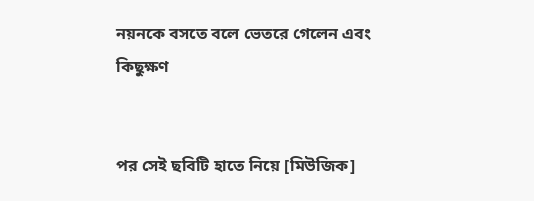নয়নকে বসতে বলে ভেতরে গেলেন এবং কিছুক্ষণ


পর সেই ছবিটি হাতে নিয়ে [মিউজিক]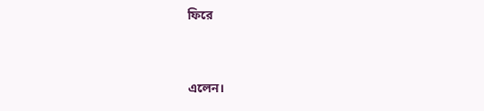ফিরে


এলেন।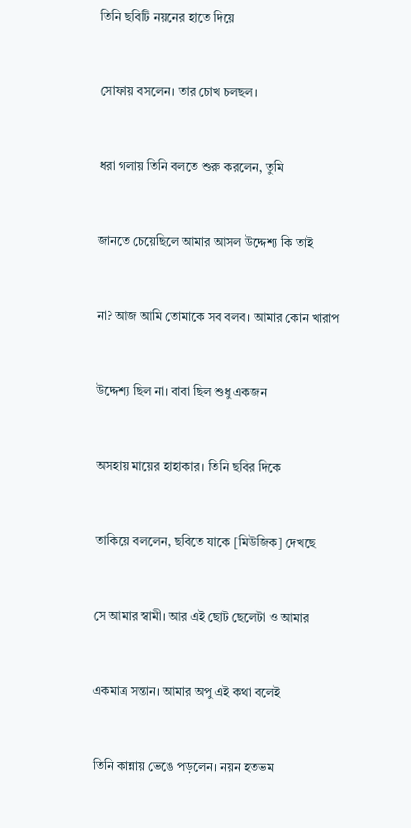তিনি ছবিটি নয়নের হাতে দিয়ে


সোফায় বসলেন। তার চোখ চলছল।


ধরা গলায় তিনি বলতে শুরু করলেন, তুমি


জানতে চেয়েছিলে আমার আসল উদ্দেশ্য কি তাই


না? আজ আমি তোমাকে সব বলব। আমার কোন খারাপ


উদ্দেশ্য ছিল না। বাবা ছিল শুধু একজন


অসহায় মায়ের হাহাকার। তিনি ছবির দিকে


তাকিয়ে বললেন, ছবিতে যাকে [মিউজিক] দেখছে


সে আমার স্বামী। আর এই ছোট ছেলেটা ও আমার


একমাত্র সন্তান। আমার অপু এই কথা বলেই


তিনি কান্নায় ভেঙে পড়লেন। নয়ন হতভম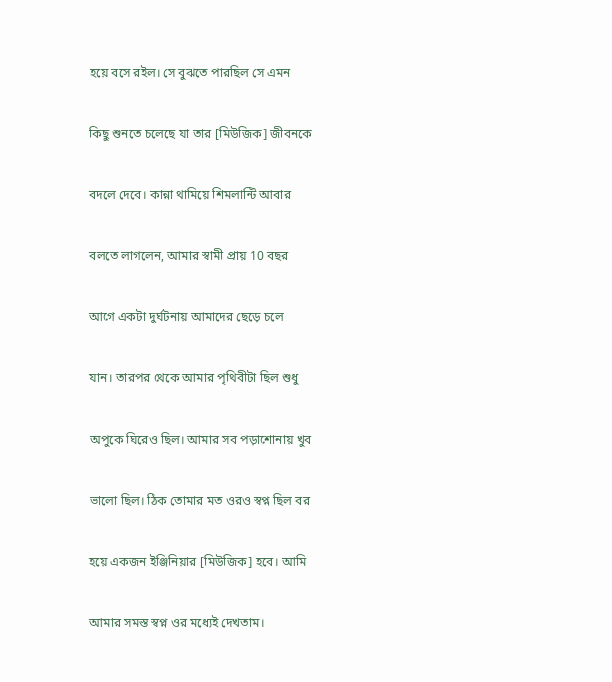হয়ে বসে রইল। সে বুঝতে পারছিল সে এমন


কিছু শুনতে চলেছে যা তার [মিউজিক] জীবনকে


বদলে দেবে। কান্না থামিয়ে শিমলান্টি আবার


বলতে লাগলেন, আমার স্বামী প্রায় 10 বছর


আগে একটা দুর্ঘটনায় আমাদের ছেড়ে চলে


যান। তারপর থেকে আমার পৃথিবীটা ছিল শুধু


অপুকে ঘিরেও ছিল। আমার সব পড়াশোনায় খুব


ভালো ছিল। ঠিক তোমার মত ওরও স্বপ্ন ছিল বর


হয়ে একজন ইঞ্জিনিয়ার [মিউজিক] হবে। আমি


আমার সমস্ত স্বপ্ন ওর মধ্যেই দেখতাম।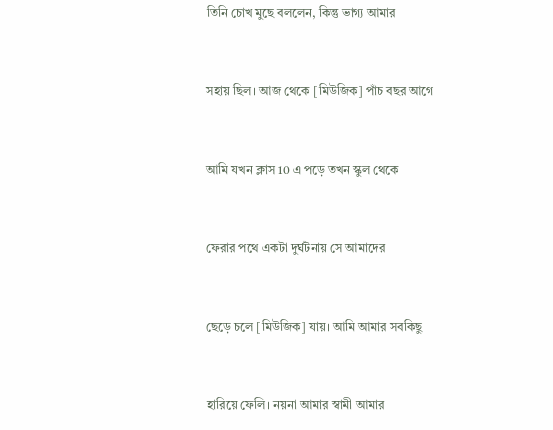তিনি চোখ মুছে বললেন, কিন্তু ভাগ্য আমার


সহায় ছিল। আজ থেকে [মিউজিক] পাঁচ বছর আগে


আমি যখন ক্লাস 10 এ পড়ে তখন স্কুল থেকে


ফেরার পথে একটা দুর্ঘটনায় সে আমাদের


ছেড়ে চলে [মিউজিক] যায়। আমি আমার সবকিছু


হারিয়ে ফেলি। নয়না আমার স্বামী আমার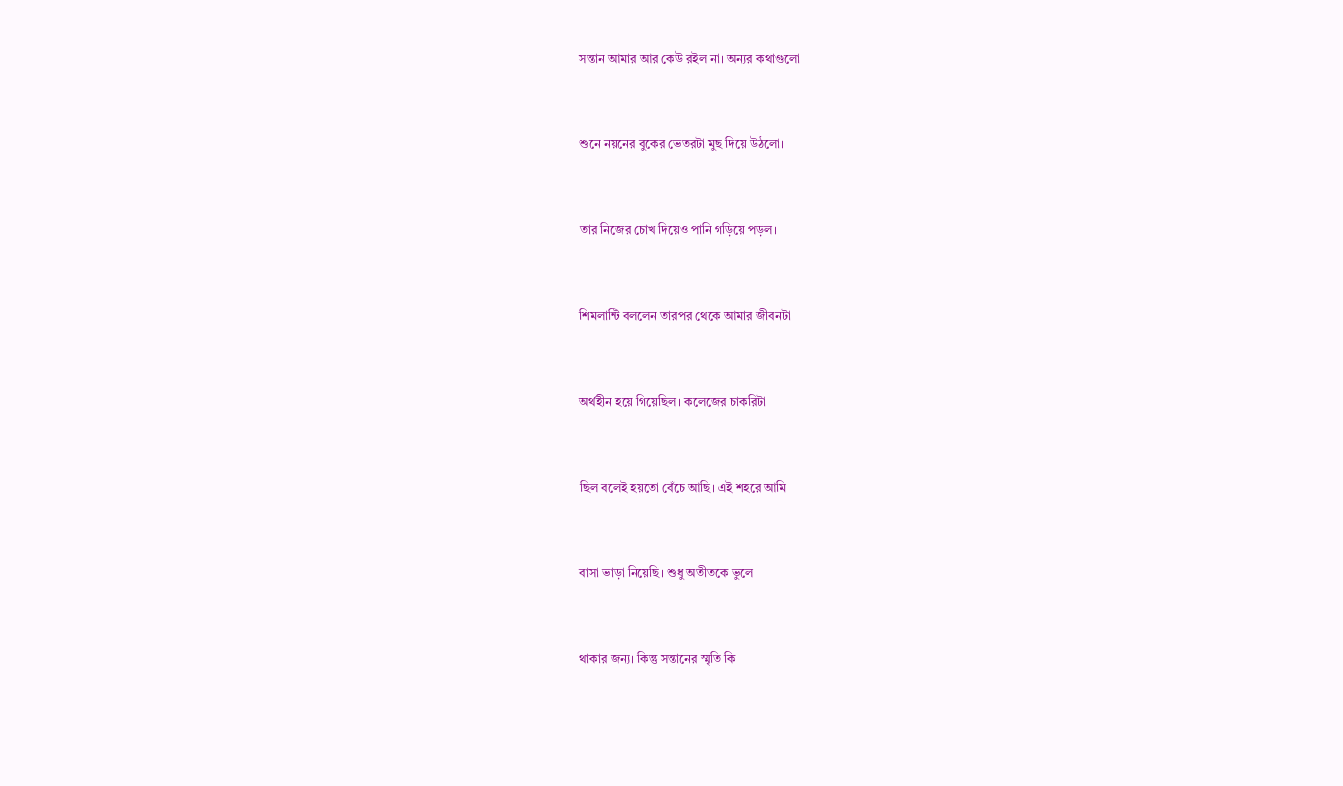সন্তান আমার আর কেউ রইল না। অন্যর কথাগুলো


শুনে নয়নের বুকের ভেতরটা মুছ দিয়ে উঠলো।


তার নিজের চোখ দিয়েও পানি গড়িয়ে পড়ল।


শিমলান্টি বললেন তারপর থেকে আমার জীবনটা


অর্থহীন হয়ে গিয়েছিল। কলেজের চাকরিটা


ছিল বলেই হয়তো বেঁচে আছি। এই শহরে আমি


বাসা ভাড়া নিয়েছি। শুধু অতীতকে ভুলে


থাকার জন্য। কিন্তু সন্তানের স্মৃতি কি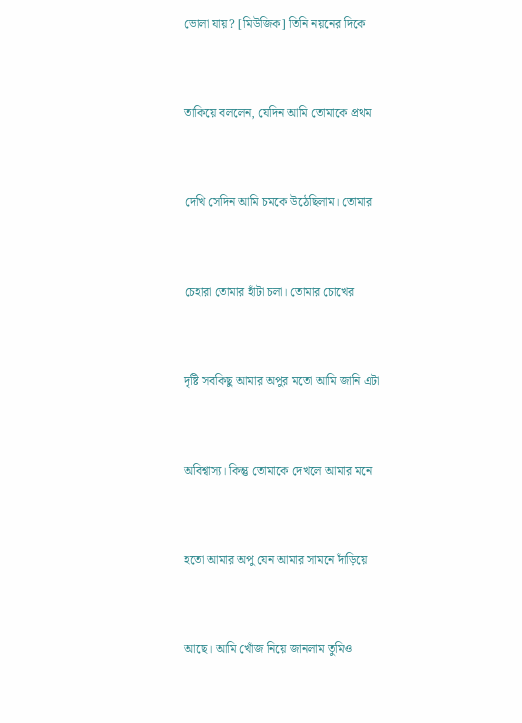ভোলা যায়? [মিউজিক] তিনি নয়নের দিকে


তাকিয়ে বললেন, যেদিন আমি তোমাকে প্রথম


দেখি সেদিন আমি চমকে উঠেছিলাম। তোমার


চেহারা তোমার হাঁটা চলা। তোমার চোখের


দৃষ্টি সবকিছু আমার অপুর মতো আমি জানি এটা


অবিশ্বাস্য। কিন্তু তোমাকে দেখলে আমার মনে


হতো আমার অপু যেন আমার সামনে দাঁড়িয়ে


আছে। আমি খোঁজ নিয়ে জানলাম তুমিও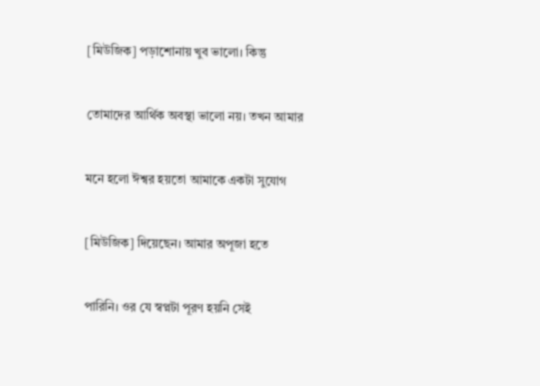[মিউজিক] পড়াশোনায় খুব ভালো। কিন্তু


তোমাদের আর্থিক অবস্থা ভালো নয়। তখন আমার


মনে হলো ঈশ্বর হয়তো আমাকে একটা সুযোগ


[মিউজিক] দিয়েছেন। আমার অপূজা হতে


পারিনি। ওর যে স্বপ্নটা পূরণ হয়নি সেই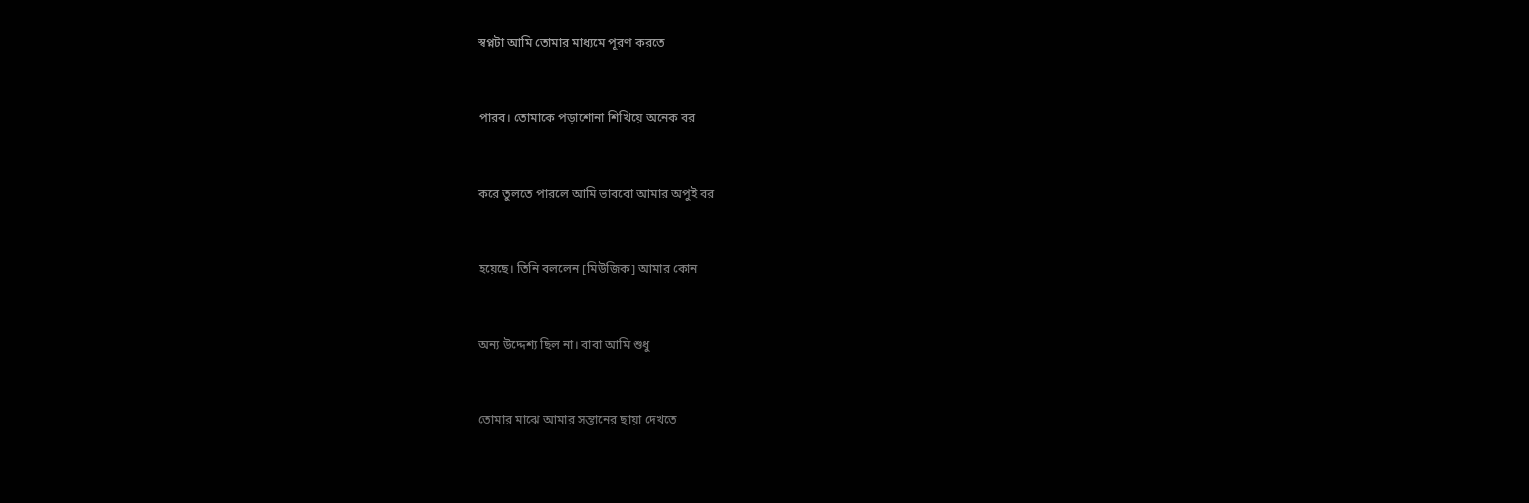স্বপ্নটা আমি তোমার মাধ্যমে পূরণ করতে


পারব। তোমাকে পড়াশোনা শিখিয়ে অনেক বর


করে তুলতে পারলে আমি ভাববো আমার অপুই বর


হয়েছে। তিনি বললেন [মিউজিক] আমার কোন


অন্য উদ্দেশ্য ছিল না। বাবা আমি শুধু


তোমার মাঝে আমার সন্তানের ছায়া দেখতে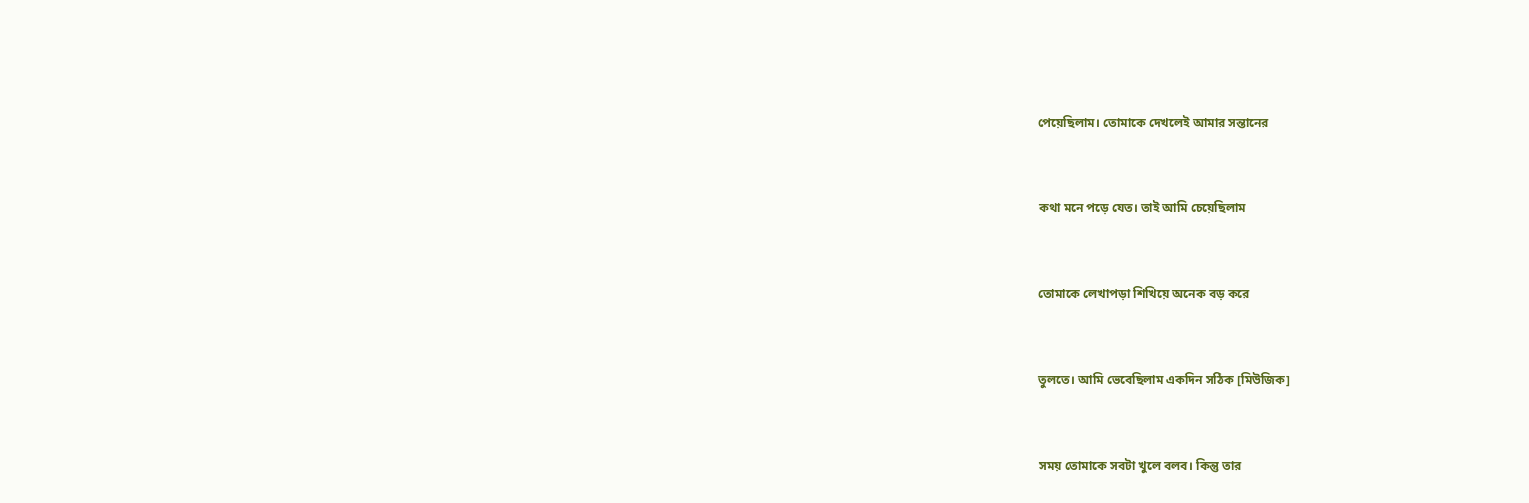পেয়েছিলাম। তোমাকে দেখলেই আমার সন্তানের


কথা মনে পড়ে যেত। তাই আমি চেয়েছিলাম


তোমাকে লেখাপড়া শিখিয়ে অনেক বড় করে


তুলতে। আমি ভেবেছিলাম একদিন সঠিক [মিউজিক]


সময় তোমাকে সবটা খুলে বলব। কিন্তু তার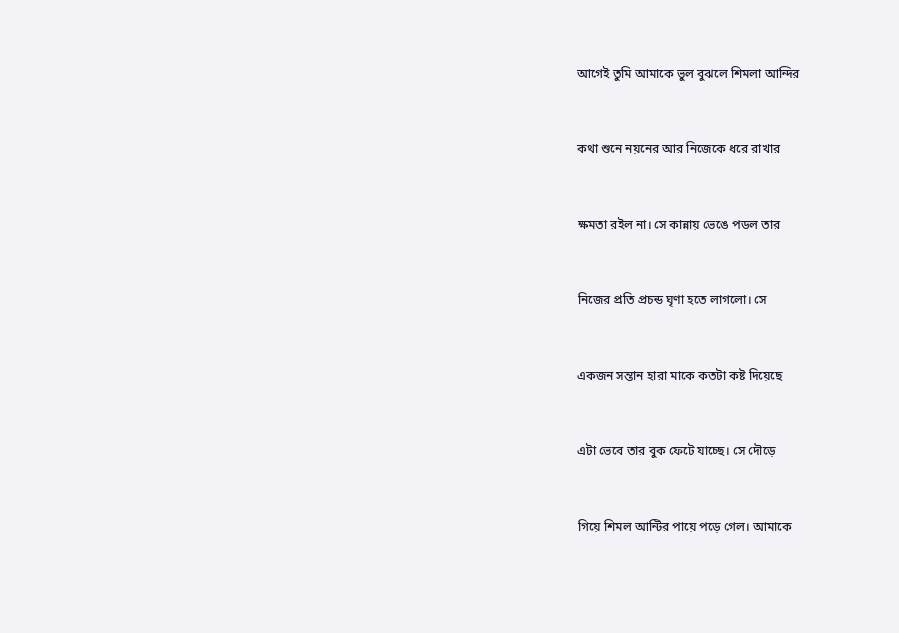আগেই তুমি আমাকে ভুল বুঝলে শিমলা আন্দির


কথা শুনে নয়নের আর নিজেকে ধরে রাখার


ক্ষমতা রইল না। সে কান্নায় ভেঙে পডল তার


নিজের প্রতি প্রচন্ড ঘৃণা হতে লাগলো। সে


একজন সন্তান হারা মাকে কতটা কষ্ট দিয়েছে


এটা ভেবে তার বুক ফেটে যাচ্ছে। সে দৌড়ে


গিয়ে শিমল আন্টির পায়ে পড়ে গেল। আমাকে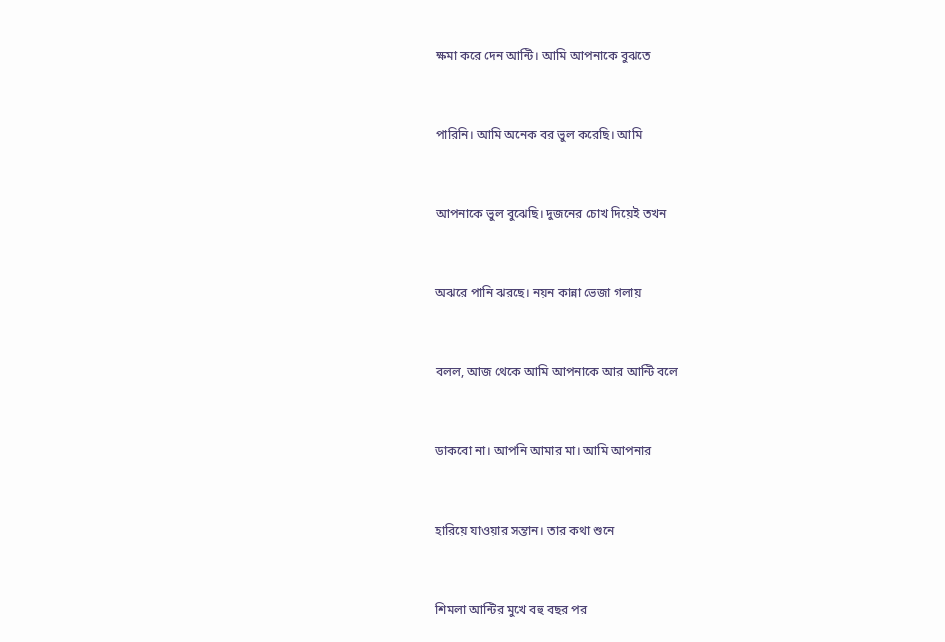ক্ষমা করে দেন আন্টি। আমি আপনাকে বুঝতে


পারিনি। আমি অনেক বর ভুল করেছি। আমি


আপনাকে ভুল বুঝেছি। দুজনের চোখ দিয়েই তখন


অঝরে পানি ঝরছে। নয়ন কান্না ভেজা গলায়


বলল, আজ থেকে আমি আপনাকে আর আন্টি বলে


ডাকবো না। আপনি আমার মা। আমি আপনার


হারিয়ে যাওয়ার সন্তান। তার কথা শুনে


শিমলা আন্টির মুখে বহু বছর পর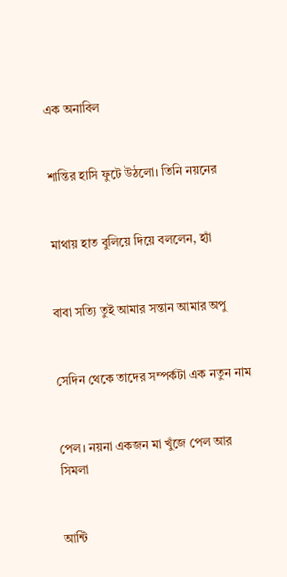এক অনাবিল


শান্তির হাসি ফুটে উঠলো। তিনি নয়নের


মাথায় হাত বুলিয়ে দিয়ে বললেন, হ্যাঁ


বাবা সত্যি তুই আমার সন্তান আমার অপু


সেদিন থেকে তাদের সম্পর্কটা এক নতুন নাম


পেল। নয়না একজন মা খুঁজে পেল আর সিমলা


আন্টি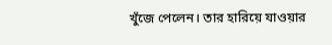খুঁজে পেলেন। তার হারিয়ে যাওয়ার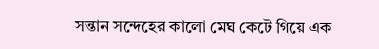সন্তান সন্দেহের কালো মেঘ কেটে গিয়ে এক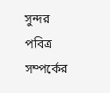সুন্দর পবিত্র সম্পর্কের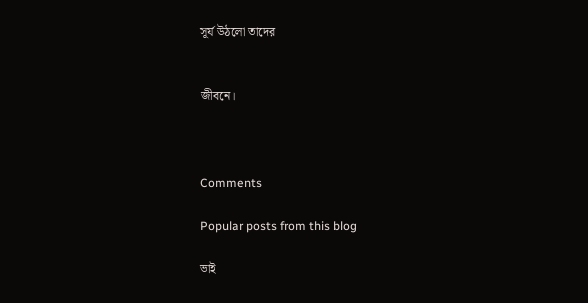সূর্য উঠলো তাদের


জীবনে।



Comments

Popular posts from this blog

ভাই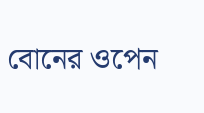বোনের ওপেন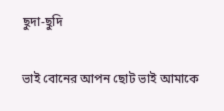ছুদা-ছুদি

ভাই বোনের আপন ছোট ভাই আমাকে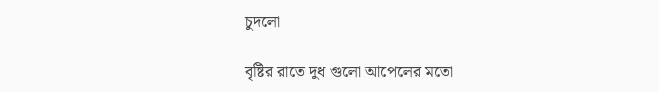চুদলো

বৃষ্টির রাতে দুধ গুলো আপেলের মতো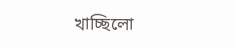খাচ্ছিলো